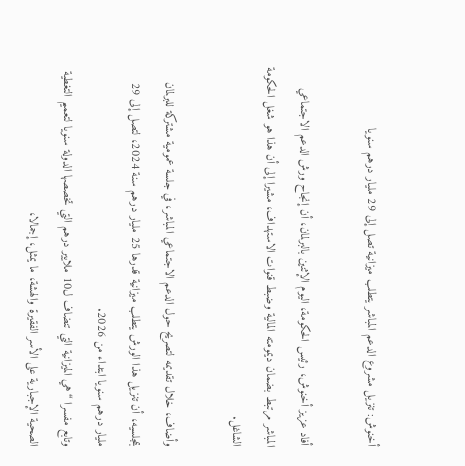أخنوش: تنزيل مشروع الدعم المباشر يتطلب ميزانية تصل إلى 29 مليار درهم سنويا

أفاد عزيز أخنوش، رئيس الحكومة، اليوم الإثنين بالبرلمان، أن إنجاح ورش الدعم الاجتماعي المباشر مرتبط بضمان ديمومته المالية وضبط قنوات الاستهداف، مشيرا إلى أن هذا هو شغل الحكومة الشاغل.

وأضاف، خلال تقديمه لتصريح حول الدعم الاجتماعي المباشر، في جلسة عمومية مشتركة للبرلمان بمجلسيه، أن تنزيل هذا الورش يتطلب ميزانية قدرها 25 مليار درهم سنة 2024، لتصل إلى 29 مليار درهم سنويا ابتداء من 2026.
وتابع مفسرا “هي الميزانية التي تنضاف ل10 ملايير درهم التي تخصصها الدولة سنويا لتعميم التغطية الصحية الإجبارية على الأسر الفقيرة والهشة، ما يمثل، إجمالا،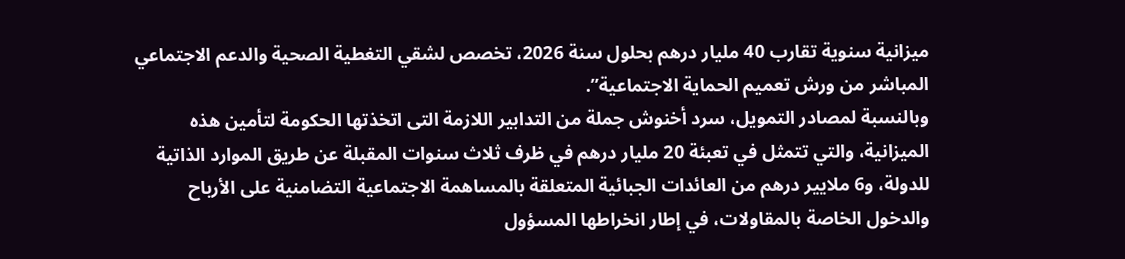ميزانية سنوية تقارب 40 مليار درهم بحلول سنة 2026، تخصص لشقي التغطية الصحية والدعم الاجتماعي المباشر من ورش تعميم الحماية الاجتماعية”.
وبالنسبة لمصادر التمويل، سرد أخنوش جملة من التدابير اللازمة التى اتخذتها الحكومة لتأمين هذه الميزانية، والتي تتمثل في تعبئة 20 مليار درهم في ظرف ثلاث سنوات المقبلة عن طريق الموارد الذاتية للدولة، و6 ملايير درهم من العائدات الجبائية المتعلقة بالمساهمة الاجتماعية التضامنية على الأرباح والدخول الخاصة بالمقاولات، في إطار انخراطها المسؤول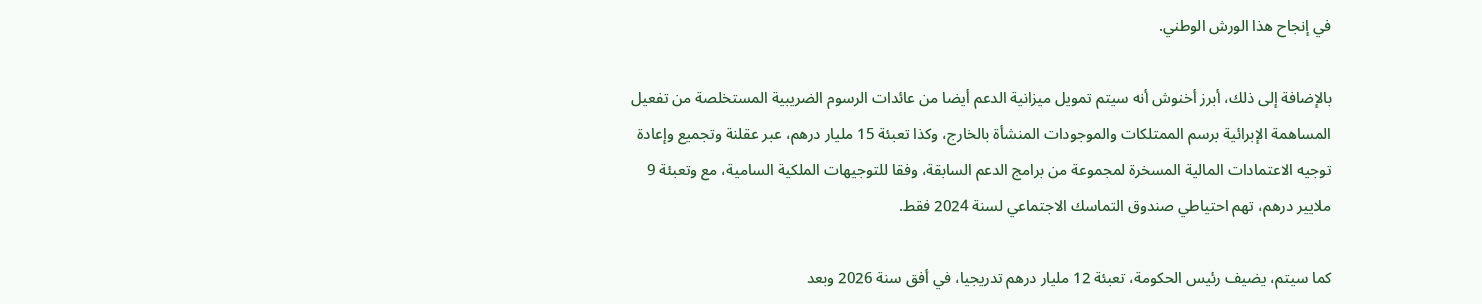في إنجاح هذا الورش الوطني.

بالإضافة إلى ذلك، أبرز أخنوش أنه سيتم تمويل ميزانية الدعم أيضا من عائدات الرسوم الضريبية المستخلصة من تفعيل المساهمة الإبرائية برسم الممتلكات والموجودات المنشأة بالخارج، وكذا تعبئة 15 مليار درهم، عبر عقلنة وتجميع وإعادة توجيه الاعتمادات المالية المسخرة لمجموعة من برامج الدعم السابقة، وفقا للتوجيهات الملكية السامية، مع وتعبئة 9 ملايير درهم، تهم احتياطي صندوق التماسك الاجتماعي لسنة 2024 فقط.

كما سيتم، يضيف رئيس الحكومة، تعبئة 12 مليار درهم تدريجيا، في أفق سنة 2026 وبعد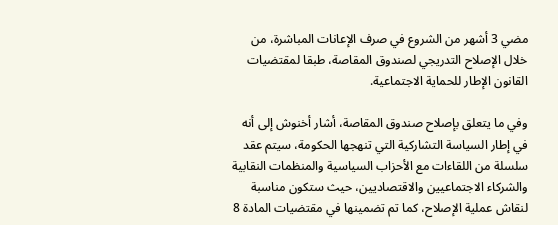مضي 3 أشهر من الشروع في صرف الإعانات المباشرة، من خلال الإصلاح التدريجي لصندوق المقاصة، طبقا لمقتضيات القانون الإطار للحماية الاجتماعية.

وفي ما يتعلق بإصلاح صندوق المقاصة، أشار أخنوش إلى أنه في إطار السياسة التشاركية التي تنهجها الحكومة، سيتم عقد سلسلة من اللقاءات مع الأحزاب السياسية والمنظمات النقابية والشركاء الاجتماعيين والاقتصاديين، حيث ستكون مناسبة لنقاش عملية الإصلاح، كما تم تضمينها في مقتضيات المادة 8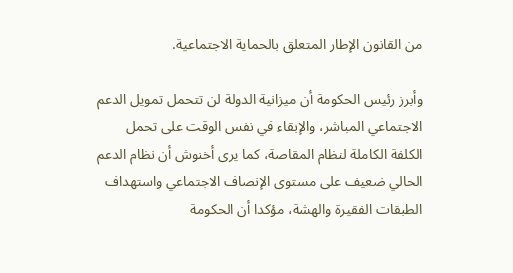من القانون الإطار المتعلق بالحماية الاجتماعية.

وأبرز رئيس الحكومة أن ميزانية الدولة لن تتحمل تمويل الدعم الاجتماعي المباشر، والإبقاء في نفس الوقت على تحمل الكلفة الكاملة لنظام المقاصة، كما يرى أخنوش أن نظام الدعم الحالي ضعيف على مستوى الإنصاف الاجتماعي واستهداف الطبقات الفقيرة والهشة، مؤكدا أن الحكومة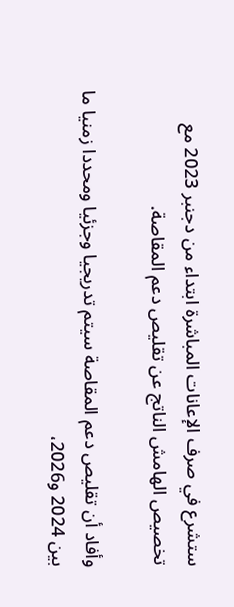ستشرع في صرف الإعانات المباشرة ابتداء من دجنبر 2023 مع تخصيص الهامش الناتج عن تقليص دعم المقاصة.

وأفاد أن تقليص دعم المقاصة سيتم تدريجيا وجزئيا ومحددا زمنيا ما بين 2024 و2026،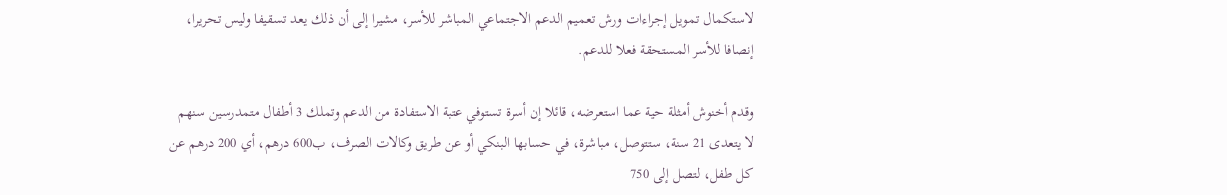لاستكمال تمويل إجراءات ورش تعميم الدعم الاجتماعي المباشر للأسر، مشيرا إلى أن ذلك يعد تسقيفا وليس تحريرا، إنصافا للأسر المستحقة فعلا للدعم.

وقدم أخنوش أمثلة حية عما استعرضه، قائلا إن أسرة تستوفي عتبة الاستفادة من الدعم وتملك 3 أطفال متمدرسين سنهم لا يتعدى 21 سنة، ستتوصل، مباشرة، في حسابها البنكي أو عن طريق وكالات الصرف، ب600 درهم، أي 200 درهم عن كل طفل، لتصل إلى 750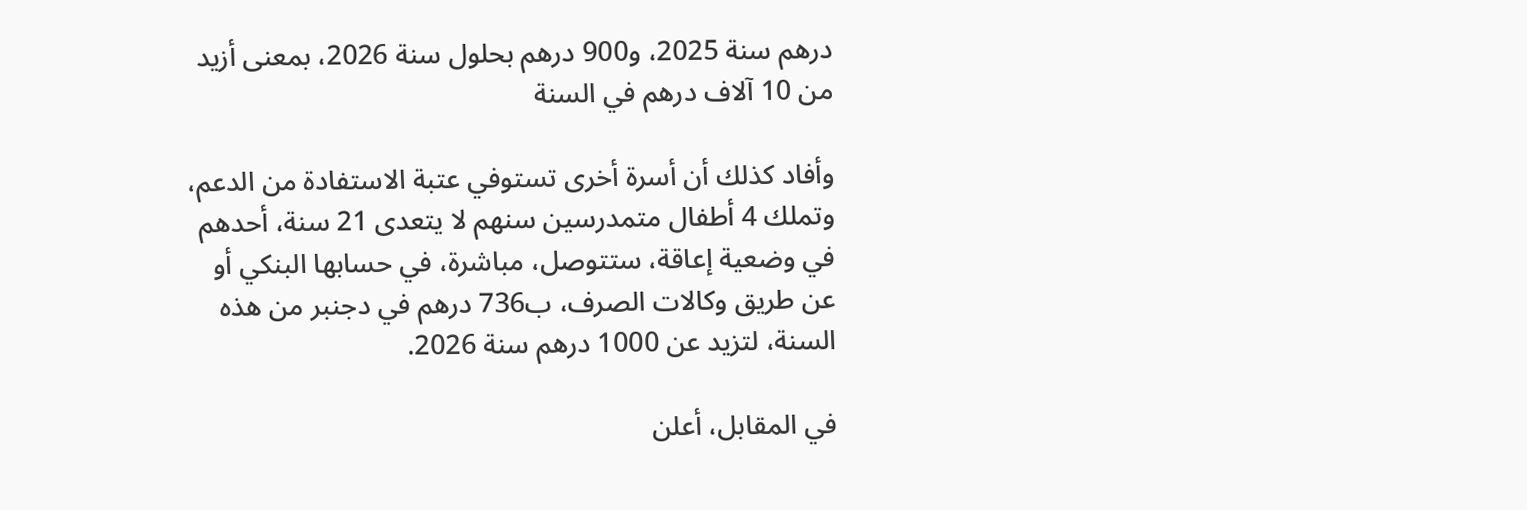درهم سنة 2025، و900 درهم بحلول سنة 2026، بمعنى أزيد من 10 آلاف درهم في السنة

وأفاد كذلك أن أسرة أخرى تستوفي عتبة الاستفادة من الدعم، وتملك 4 أطفال متمدرسين سنهم لا يتعدى 21 سنة، أحدهم في وضعية إعاقة، ستتوصل، مباشرة، في حسابها البنكي أو عن طريق وكالات الصرف، ب736 درهم في دجنبر من هذه السنة، لتزيد عن 1000 درهم سنة 2026.

في المقابل، أعلن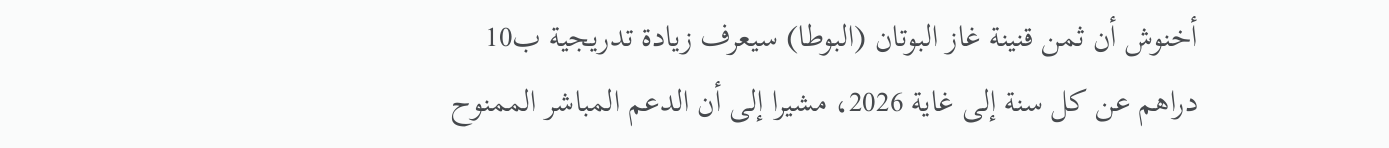أخنوش أن ثمن قنينة غاز البوتان (البوطا) سيعرف زيادة تدريجية ب10 دراهم عن كل سنة إلى غاية 2026، مشيرا إلى أن الدعم المباشر الممنوح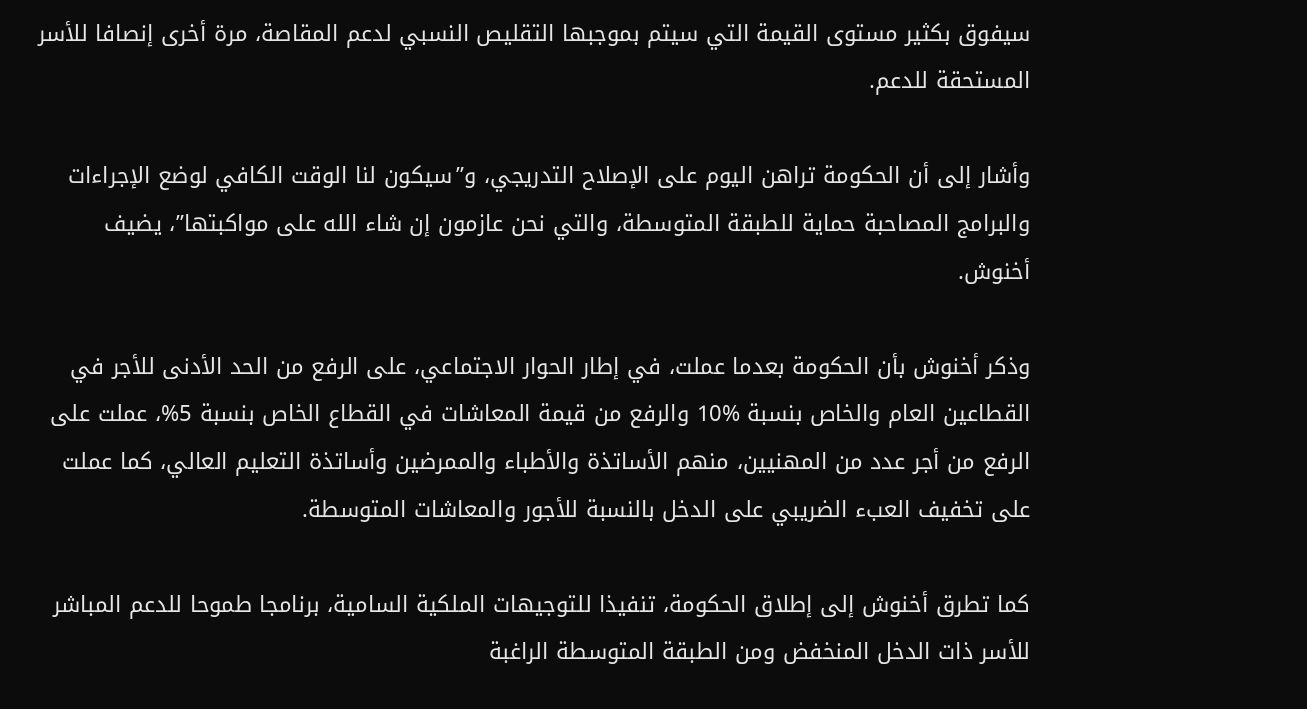سيفوق بكثير مستوى القيمة التي سيتم بموجبها التقليص النسبي لدعم المقاصة، مرة أخرى إنصافا للأسر المستحقة للدعم.

وأشار إلى أن الحكومة تراهن اليوم على الإصلاح التدريجي، و”سيكون لنا الوقت الكافي لوضع الإجراءات والبرامج المصاحبة حماية للطبقة المتوسطة، والتي نحن عازمون إن شاء الله على مواكبتها”، يضيف أخنوش.

وذكر أخنوش بأن الحكومة بعدما عملت، في إطار الحوار الاجتماعي، على الرفع من الحد الأدنى للأجر في القطاعين العام والخاص بنسبة %10 والرفع من قيمة المعاشات في القطاع الخاص بنسبة 5%، عملت على الرفع من أجر عدد من المهنيين، منهم الأساتذة والأطباء والممرضين وأساتذة التعليم العالي، كما عملت على تخفيف العبء الضريبي على الدخل بالنسبة للأجور والمعاشات المتوسطة.

كما تطرق أخنوش إلى إطلاق الحكومة، تنفيذا للتوجيهات الملكية السامية، برنامجا طموحا للدعم المباشر للأسر ذات الدخل المنخفض ومن الطبقة المتوسطة الراغبة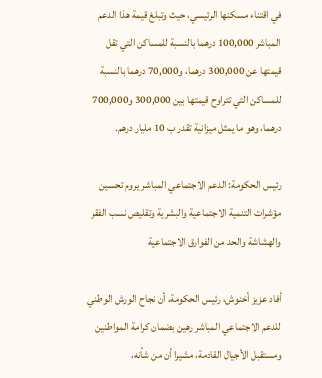في اقتناء مسكنها الرئيسي، حيث وتبلغ قيمة هذا الدعم المباشر 100,000 درهما بالنسبة للمساكن التي تقل قيمتها عن 300,000 درهما، و70,000 درهما بالنسبة للمساكن التي تتراوح قيمتها بين 300,000 و700,000 درهما، وهو ما يمثل ميزانية تقدر ب 10 مليار درهم.

رئيس الحكومة: الدعم الاجتماعي المباشر يروم تحسين مؤشرات التنمية الاجتماعية والبشرية وتقليص نسب الفقر والهشاشة والحد من الفوارق الاجتماعية

أفاد عزيز أخنوش، رئيس الحكومة، أن نجاح الورش الوطني للدعم الاجتماعي المباشر رهين بضمان كرامة المواطنين ومستقبل الأجيال القادمة، مشيرا أن من شأنه،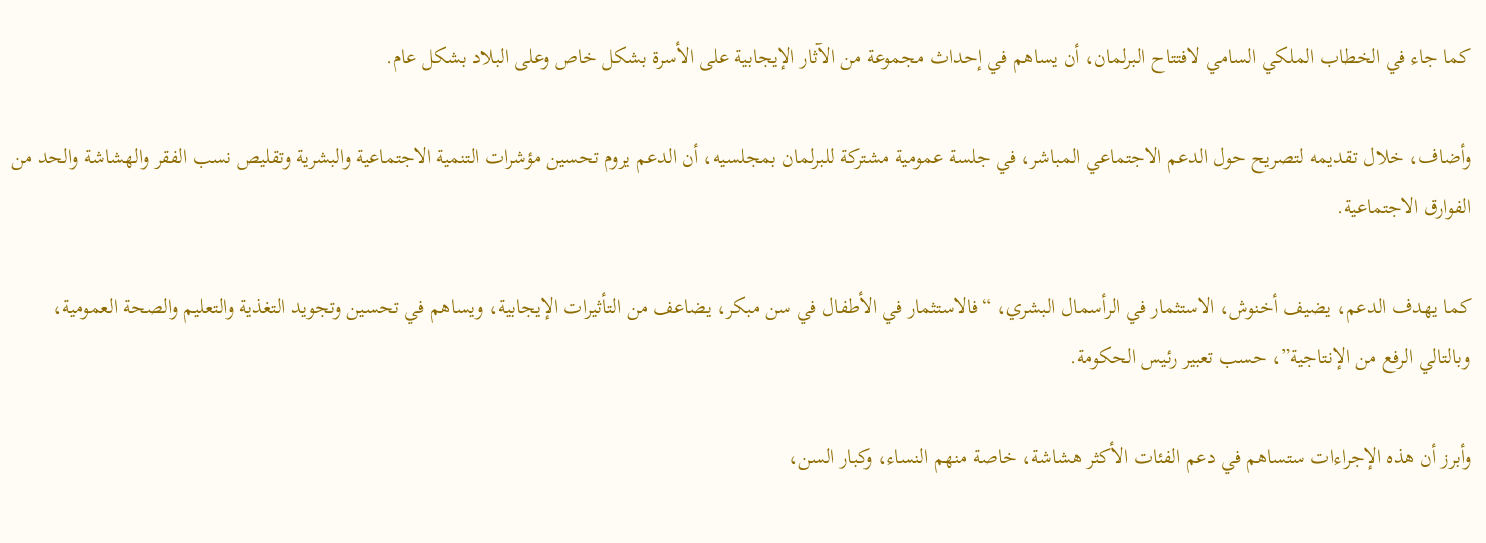كما جاء في الخطاب الملكي السامي لافتتاح البرلمان، أن يساهم في إحداث مجموعة من الآثار الإيجابية على الأسرة بشكل خاص وعلى البلاد بشكل عام.

وأضاف، خلال تقديمه لتصريح حول الدعم الاجتماعي المباشر، في جلسة عمومية مشتركة للبرلمان بمجلسيه، أن الدعم يروم تحسين مؤشرات التنمية الاجتماعية والبشرية وتقليص نسب الفقر والهشاشة والحد من الفوارق الاجتماعية.

كما يهدف الدعم، يضيف أخنوش، الاستثمار في الرأسمال البشري، “فالاستثمار في الأطفال في سن مبكر، يضاعف من التأثيرات الإيجابية، ويساهم في تحسين وتجويد التغذية والتعليم والصحة العمومية، وبالتالي الرفع من الإنتاجية”، حسب تعبير رئيس الحكومة.

وأبرز أن هذه الإجراءات ستساهم في دعم الفئات الأكثر هشاشة، خاصة منهم النساء، وكبار السن،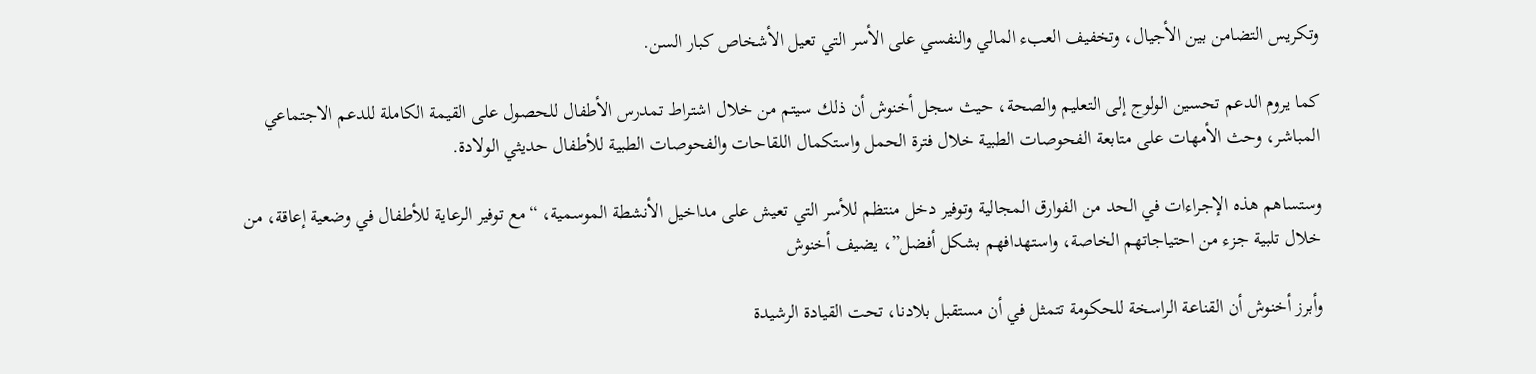وتكريس التضامن بين الأجيال، وتخفيف العبء المالي والنفسي على الأسر التي تعيل الأشخاص كبار السن.

كما يروم الدعم تحسين الولوج إلى التعليم والصحة، حيث سجل أخنوش أن ذلك سيتم من خلال اشتراط تمدرس الأطفال للحصول على القيمة الكاملة للدعم الاجتماعي المباشر، وحث الأمهات على متابعة الفحوصات الطبية خلال فترة الحمل واستكمال اللقاحات والفحوصات الطبية للأطفال حديثي الولادة.

وستساهم هذه الإجراءات في الحد من الفوارق المجالية وتوفير دخل منتظم للأسر التي تعيش على مداخيل الأنشطة الموسمية، “مع توفير الرعاية للأطفال في وضعية إعاقة، من خلال تلبية جزء من احتياجاتهم الخاصة، واستهدافهم بشكل أفضل”، يضيف أخنوش

وأبرز أخنوش أن القناعة الراسخة للحكومة تتمثل في أن مستقبل بلادنا، تحت القيادة الرشيدة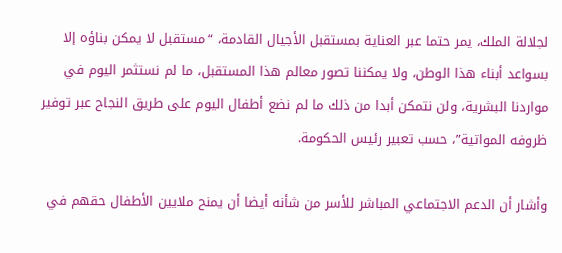لجلالة الملك، يمر حتما عبر العناية بمستقبل الأجيال القادمة، “مستقبل لا يمكن بناؤه إلا بسواعد أبناء هذا الوطن، ولا يمكننا تصور معالم هذا المستقبل، ما لم نستثمر اليوم في مواردنا البشرية، ولن نتمكن أبدا من ذلك ما لم نضع أطفال اليوم على طريق النجاح عبر توفير ظروفه المواتية”، حسب تعبير رئيس الحكومة.

وأشار أن الدعم الاجتماعي المباشر للأسر من شأنه أيضا أن يمنح ملايين الأطفال حقهم في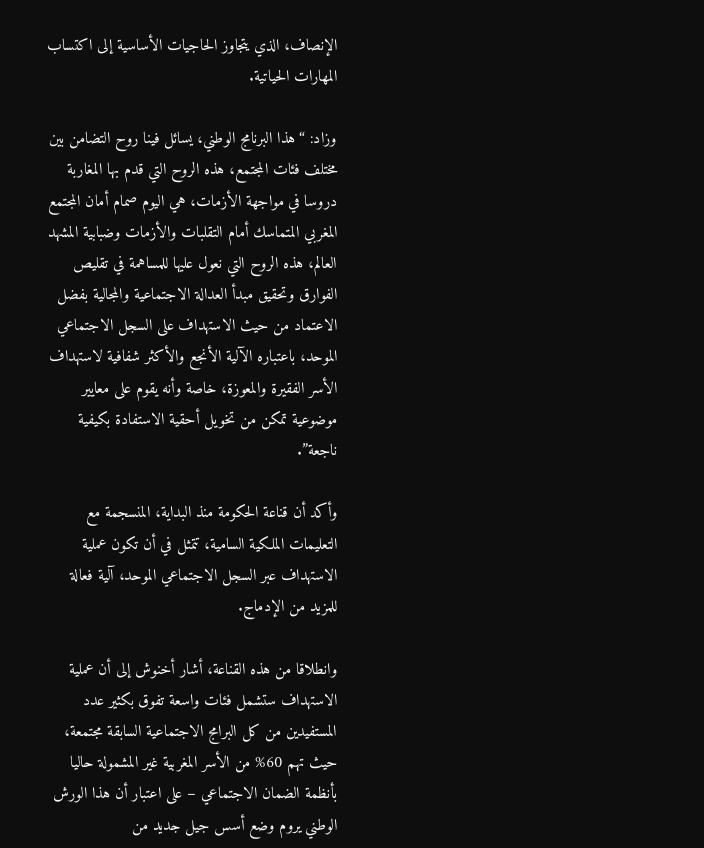الإنصاف، الذي يتجاوز الحاجيات الأساسية إلى اكتساب المهارات الحياتية.

وزاد: “هذا البرنامج الوطني، يسائل فينا روح التضامن بين مختلف فئات المجتمع، هذه الروح التي قدم بها المغاربة دروسا في مواجهة الأزمات، هي اليوم صمام أمان المجتمع المغربي المتماسك أمام التقلبات والأزمات وضبابية المشهد العالم، هذه الروح التي نعول عليها للمساهمة في تقليص الفوارق وتحقيق مبدأ العدالة الاجتماعية والمجالية بفضل الاعتماد من حيث الاستهداف على السجل الاجتماعي الموحد، باعتباره الآلية الأنجع والأكثر شفافية لاستهداف الأسر الفقيرة والمعوزة، خاصة وأنه يقوم على معايير موضوعية تمكن من تخويل أحقية الاستفادة بكيفية ناجعة”.

وأكد أن قناعة الحكومة منذ البداية، المنسجمة مع التعليمات الملكية السامية، تتمثل في أن تكون عملية الاستهداف عبر السجل الاجتماعي الموحد، آلية فعالة للمزيد من الإدماج.

وانطلاقا من هذه القناعة، أشار أخنوش إلى أن عملية الاستهداف ستشمل فئات واسعة تفوق بكثير عدد المستفيدين من كل البرامج الاجتماعية السابقة مجتمعة، حيث تهم 60% من الأسر المغربية غير المشمولة حاليا بأنظمة الضمان الاجتماعي – على اعتبار أن هذا الورش الوطني يروم وضع أسس جيل جديد من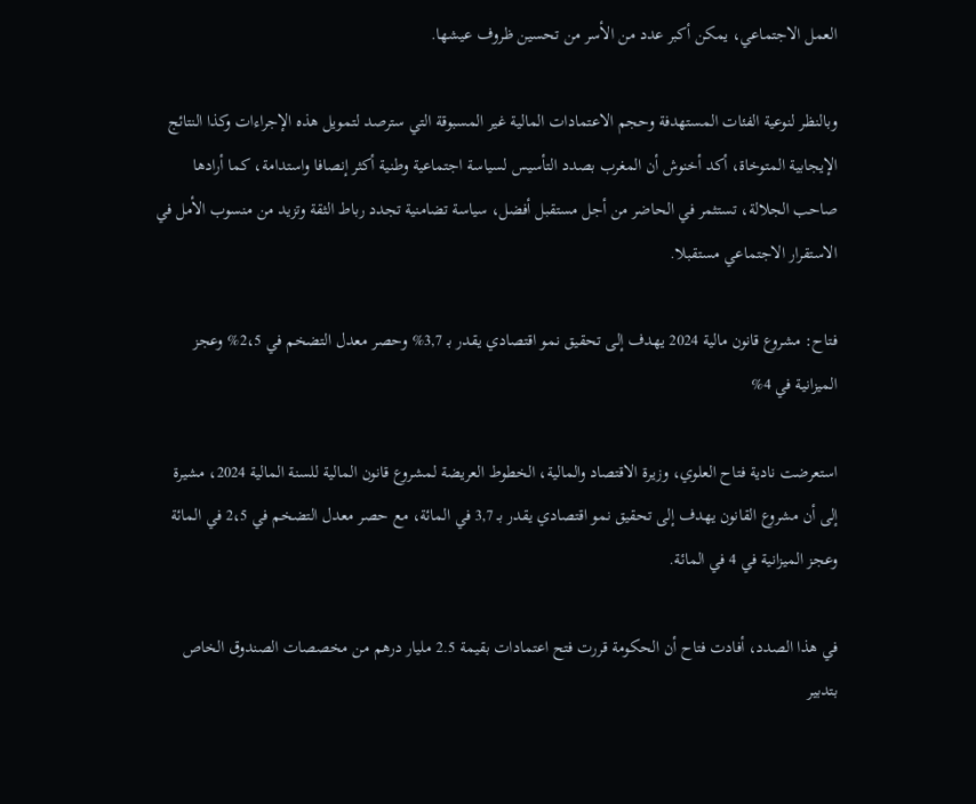العمل الاجتماعي، يمكن أكبر عدد من الأسر من تحسين ظروف عيشها.

وبالنظر لنوعية الفئات المستهدفة وحجم الاعتمادات المالية غير المسبوقة التي سترصد لتمويل هذه الإجراءات وكذا النتائج الإيجابية المتوخاة، أكد أخنوش أن المغرب بصدد التأسيس لسياسة اجتماعية وطنية أكثر إنصافا واستدامة، كما أرادها صاحب الجلالة، تستثمر في الحاضر من أجل مستقبل أفضل، سياسة تضامنية تجدد رباط الثقة وتزيد من منسوب الأمل في الاستقرار الاجتماعي مستقبلا.

فتاح: مشروع قانون مالية 2024 يهدف إلى تحقيق نمو اقتصادي يقدر بـ 3,7% وحصر معدل التضخم في 2،5% وعجز الميزانية في 4%

استعرضت نادية فتاح العلوي، وزيرة الاقتصاد والمالية، الخطوط العريضة لمشروع قانون المالية للسنة المالية 2024، مشيرة إلى أن مشروع القانون يهدف إلى تحقيق نمو اقتصادي يقدر بـ 3,7 في المائة، مع حصر معدل التضخم في 2،5 في المائة وعجز الميزانية في 4 في المائة.

في هذا الصدد، أفادت فتاح أن الحكومة قررت فتح اعتمادات بقيمة 2.5 مليار درهم من مخصصات الصندوق الخاص بتدبير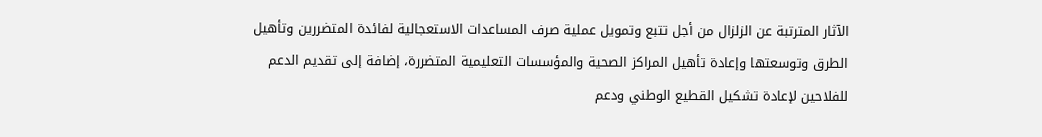الآثار المترتبة عن الزلزال من أجل تتبع وتمويل عملية صرف المساعدات الاستعجالية لفائدة المتضررين وتأهيل الطرق وتوسعتها وإعادة تأهيل المراكز الصحية والمؤسسات التعليمية المتضررة، إضافة إلى تقديم الدعم للفلاحين لإعادة تشكيل القطيع الوطني ودعم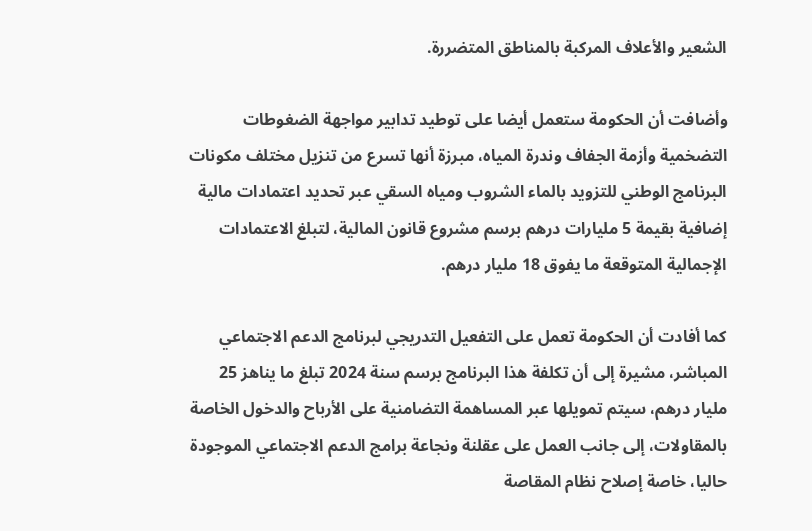الشعير والأعلاف المركبة بالمناطق المتضررة.

وأضافت أن الحكومة ستعمل أيضا على توطيد تدابير مواجهة الضغوطات التضخمية وأزمة الجفاف وندرة المياه، مبرزة أنها تسرع من تنزيل مختلف مكونات البرنامج الوطني للتزويد بالماء الشروب ومياه السقي عبر تحديد اعتمادات مالية إضافية بقيمة 5 مليارات درهم برسم مشروع قانون المالية، لتبلغ الاعتمادات الإجمالية المتوقعة ما يفوق 18 مليار درهم.

كما أفادت أن الحكومة تعمل على التفعيل التدريجي لبرنامج الدعم الاجتماعي المباشر، مشيرة إلى أن تكلفة هذا البرنامج برسم سنة 2024 تبلغ ما يناهز 25 مليار درهم، سيتم تمويلها عبر المساهمة التضامنية على الأرباح والدخول الخاصة بالمقاولات، إلى جانب العمل على عقلنة ونجاعة برامج الدعم الاجتماعي الموجودة حاليا، خاصة إصلاح نظام المقاصة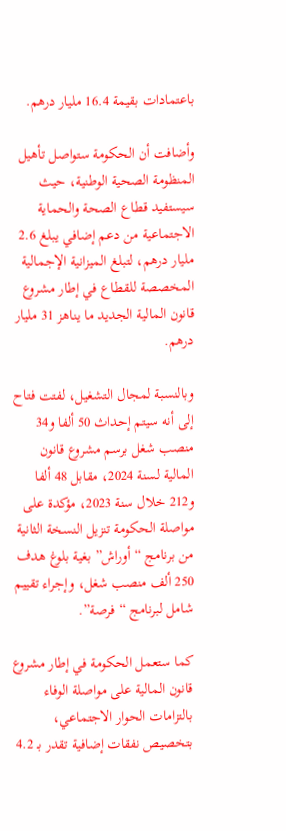باعتمادات بقيمة 16.4 مليار درهم.

وأضافت أن الحكومة ستواصل تأهيل المنظومة الصحية الوطنية، حيث سيستفيد قطاع الصحة والحماية الاجتماعية من دعم إضافي يبلغ 2.6 مليار درهم، لتبلغ الميزانية الإجمالية المخصصة للقطاع في إطار مشروع قانون المالية الجديد ما يناهز 31 مليار درهم.

وبالنسبة لمجال التشغيل، لفتت فتاح إلى أنه سيتم إحداث 50 ألفا و34 منصب شغل برسم مشروع قانون المالية لسنة 2024، مقابل 48 ألفا و212 خلال سنة 2023، مؤكدة على مواصلة الحكومة تنزيل النسخة الثانية من برنامج “أوراش” بغية بلوغ هدف 250 ألف منصب شغل، وإجراء تقييم شامل لبرنامج “فرصة”.

كما ستعمل الحكومة في إطار مشروع قانون المالية على مواصلة الوفاء بالتزامات الحوار الاجتماعي، بتخصيص نفقات إضافية تقدر بـ 4.2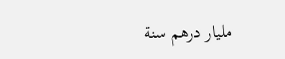مليار درهم سنة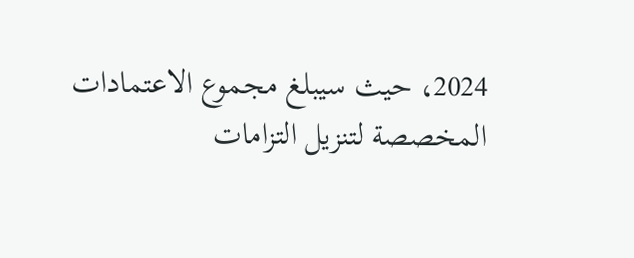2024، حيث سيبلغ مجموع الاعتمادات المخصصة لتنزيل التزامات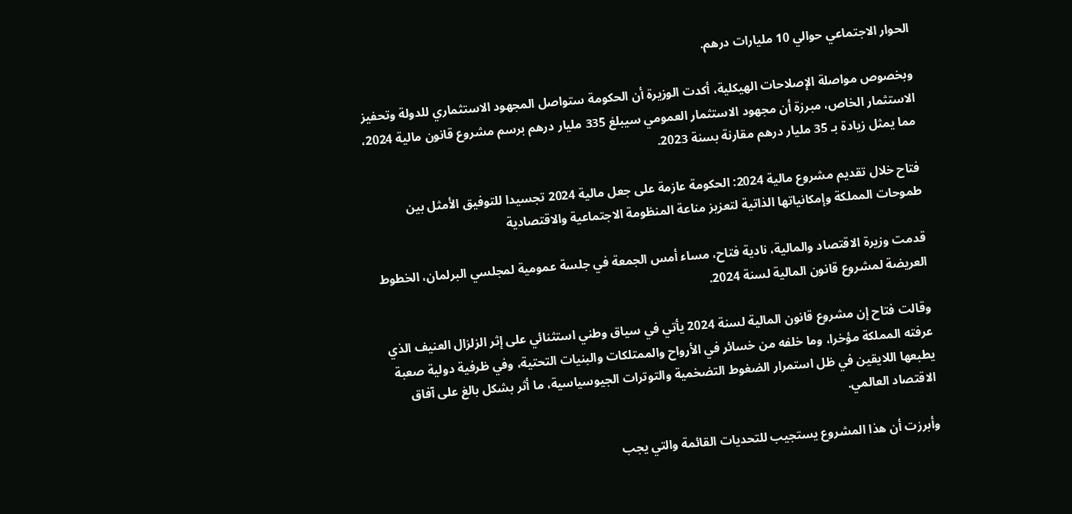الحوار الاجتماعي حوالي 10 مليارات درهم.

وبخصوص مواصلة الإصلاحات الهيكلية، أكدت الوزيرة أن الحكومة ستواصل المجهود الاستثماري للدولة وتحفيز الاستثمار الخاص، مبرزة أن مجهود الاستثمار العمومي سيبلغ 335 مليار درهم برسم مشروع قانون مالية 2024، مما يمثل زيادة بـ 35 مليار درهم مقارنة بسنة 2023.

فتاح خلال تقديم مشروع مالية 2024: الحكومة عازمة على جعل مالية 2024 تجسيدا للتوفيق الأمثل بين طموحات المملكة وإمكانياتها الذاتية لتعزيز مناعة المنظومة الاجتماعية والاقتصادية

قدمت وزيرة الاقتصاد والمالية، نادية فتاح، مساء أمس الجمعة في جلسة عمومية لمجلسي البرلمان، الخطوط العريضة لمشروع قانون المالية لسنة 2024.

وقالت فتاح إن مشروع قانون المالية لسنة 2024 يأتي في سياق وطني استثنائي على إثر الزلزال العنيف الذي عرفته المملكة مؤخرا، وما خلفه من خسائر في الأرواح والممتلكات والبنيات التحتية، وفي ظرفية دولية صعبة يطبعها اللايقين في ظل استمرار الضغوط التضخمية والتوترات الجيوسياسية، ما أثر بشكل بالغ على آفاق الاقتصاد العالمي.

وأبرزت أن هذا المشروع يستجيب للتحديات القائمة والتي يجب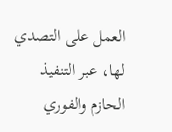العمل على التصدي لها، عبر التنفيذ الحازم والفوري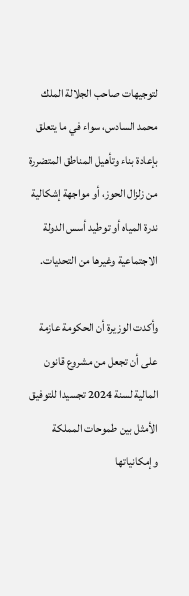لتوجيهات صاحب الجلالة الملك محمد السادس، سواء في ما يتعلق بإعادة بناء وتأهيل المناطق المتضررة من زلزال الحوز، أو مواجهة إشكالية ندرة المياه أو توطيد أسس الدولة الاجتماعية وغيرها من التحديات.

وأكدت الوزيرة أن الحكومة عازمة على أن تجعل من مشروع قانون المالية لسنة 2024 تجسيدا للتوفيق الأمثل بين طموحات المملكة وإمكانياتها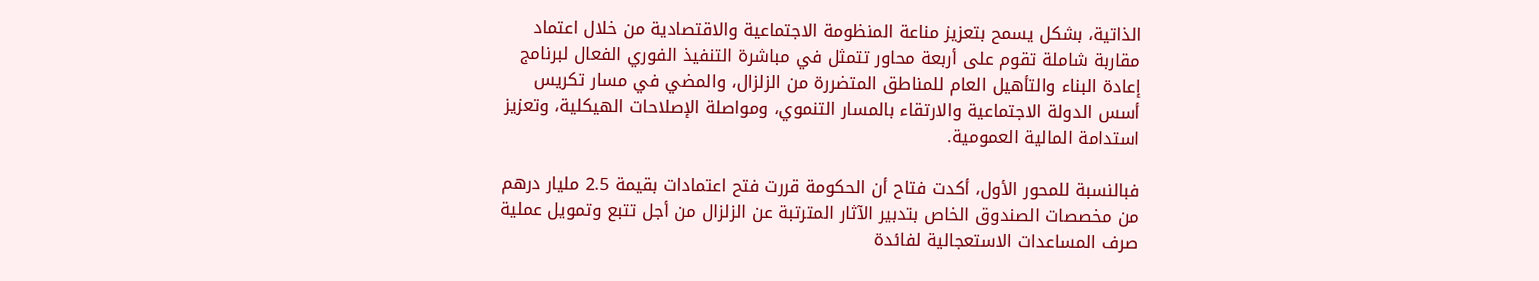الذاتية، بشكل يسمح بتعزيز مناعة المنظومة الاجتماعية والاقتصادية من خلال اعتماد مقاربة شاملة تقوم على أربعة محاور تتمثل في مباشرة التنفيذ الفوري الفعال لبرنامج إعادة البناء والتأهيل العام للمناطق المتضررة من الزلزال، والمضي في مسار تكريس أسس الدولة الاجتماعية والارتقاء بالمسار التنموي، ومواصلة الإصلاحات الهيكلية، وتعزيز استدامة المالية العمومية.

فبالنسبة للمحور الأول، أكدت فتاح أن الحكومة قررت فتح اعتمادات بقيمة 2.5 مليار درهم من مخصصات الصندوق الخاص بتدبير الآثار المترتبة عن الزلزال من أجل تتبع وتمويل عملية صرف المساعدات الاستعجالية لفائدة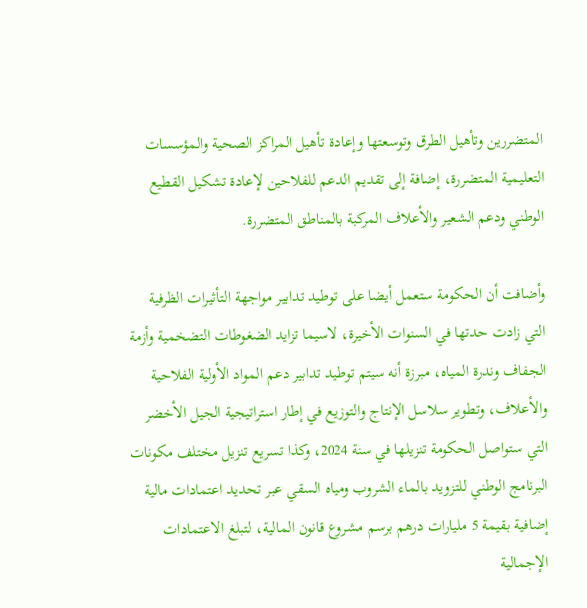المتضررين وتأهيل الطرق وتوسعتها وإعادة تأهيل المراكز الصحية والمؤسسات التعليمية المتضررة، إضافة إلى تقديم الدعم للفلاحين لإعادة تشكيل القطيع الوطني ودعم الشعير والأعلاف المركبة بالمناطق المتضررة.

وأضافت أن الحكومة ستعمل أيضا على توطيد تدابير مواجهة التأثيرات الظرفية التي زادت حدتها في السنوات الأخيرة، لاسيما تزايد الضغوطات التضخمية وأزمة الجفاف وندرة المياه، مبرزة أنه سيتم توطيد تدابير دعم المواد الأولية الفلاحية والأعلاف، وتطوير سلاسل الإنتاج والتوزيع في إطار استراتيجية الجيل الأخضر التي ستواصل الحكومة تنزيلها في سنة 2024، وكذا تسريع تنزيل مختلف مكونات البرنامج الوطني للتزويد بالماء الشروب ومياه السقي عبر تحديد اعتمادات مالية إضافية بقيمة 5 مليارات درهم برسم مشروع قانون المالية، لتبلغ الاعتمادات الإجمالية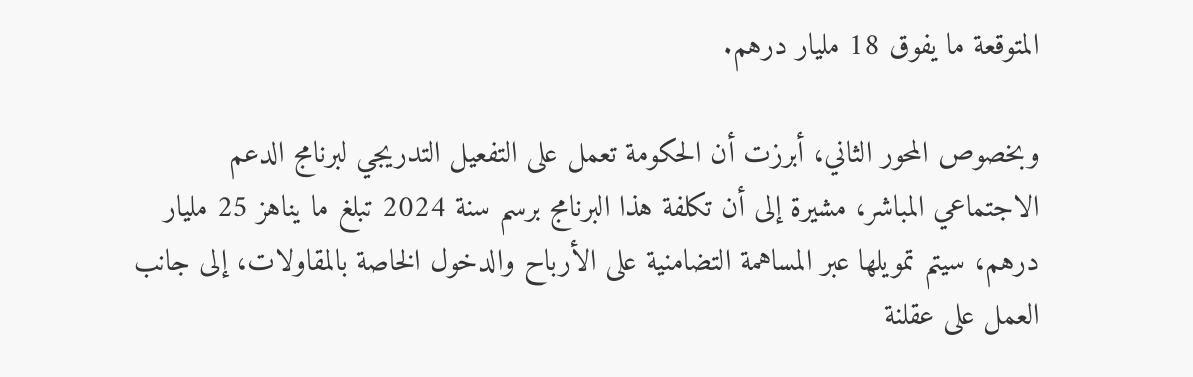المتوقعة ما يفوق 18 مليار درهم.

وبخصوص المحور الثاني، أبرزت أن الحكومة تعمل على التفعيل التدريجي لبرنامج الدعم الاجتماعي المباشر، مشيرة إلى أن تكلفة هذا البرنامج برسم سنة 2024 تبلغ ما يناهز 25 مليار درهم، سيتم تمويلها عبر المساهمة التضامنية على الأرباح والدخول الخاصة بالمقاولات، إلى جانب العمل على عقلنة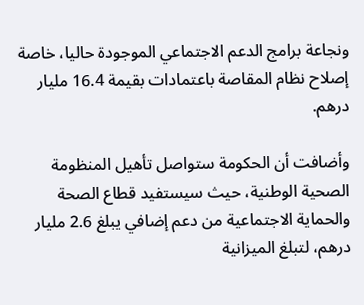ونجاعة برامج الدعم الاجتماعي الموجودة حاليا، خاصة إصلاح نظام المقاصة باعتمادات بقيمة 16.4 مليار درهم.

وأضافت أن الحكومة ستواصل تأهيل المنظومة الصحية الوطنية، حيث سيستفيد قطاع الصحة والحماية الاجتماعية من دعم إضافي يبلغ 2.6 مليار درهم، لتبلغ الميزانية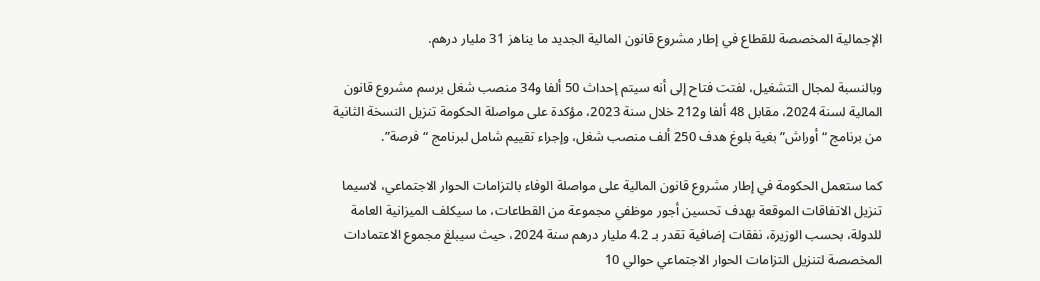الإجمالية المخصصة للقطاع في إطار مشروع قانون المالية الجديد ما يناهز 31 مليار درهم.

وبالنسبة لمجال التشغيل، لفتت فتاح إلى أنه سيتم إحداث 50 ألفا و34 منصب شغل برسم مشروع قانون المالية لسنة 2024، مقابل 48 ألفا و212 خلال سنة 2023، مؤكدة على مواصلة الحكومة تنزيل النسخة الثانية من برنامج “أوراش” بغية بلوغ هدف 250 ألف منصب شغل، وإجراء تقييم شامل لبرنامج “فرصة”.

كما ستعمل الحكومة في إطار مشروع قانون المالية على مواصلة الوفاء بالتزامات الحوار الاجتماعي، لاسيما تنزيل الاتفاقات الموقعة بهدف تحسين أجور موظفي مجموعة من القطاعات، ما سيكلف الميزانية العامة للدولة، بحسب الوزيرة، نفقات إضافية تقدر بـ 4.2 مليار درهم سنة 2024، حيث سيبلغ مجموع الاعتمادات المخصصة لتنزيل التزامات الحوار الاجتماعي حوالي 10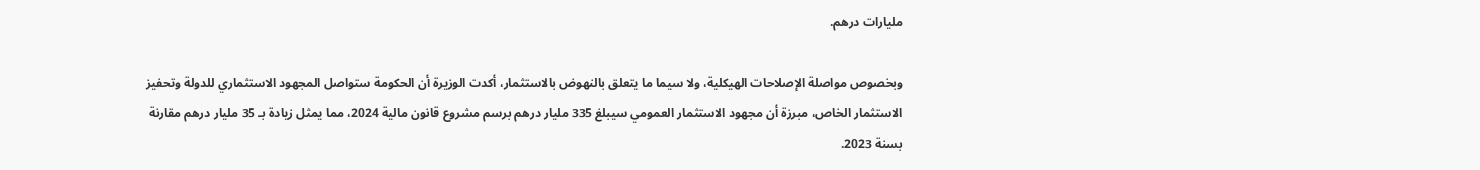مليارات درهم.

وبخصوص مواصلة الإصلاحات الهيكلية، ولا سيما ما يتعلق بالنهوض بالاستثمار، أكدت الوزيرة أن الحكومة ستواصل المجهود الاستثماري للدولة وتحفيز الاستثمار الخاص، مبرزة أن مجهود الاستثمار العمومي سيبلغ 335 مليار درهم برسم مشروع قانون مالية 2024، مما يمثل زيادة بـ 35 مليار درهم مقارنة بسنة 2023.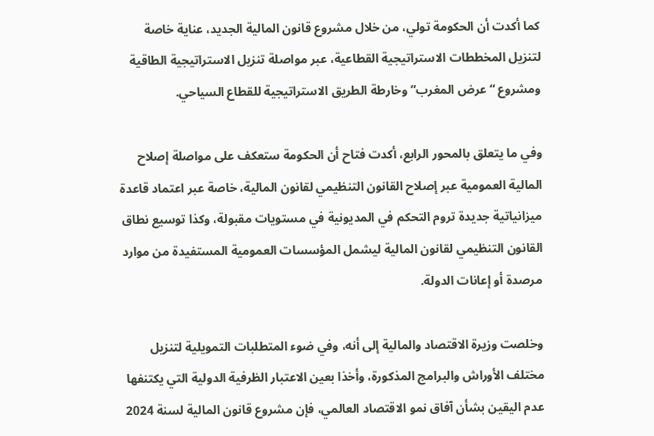كما أكدت أن الحكومة تولي، من خلال مشروع قانون المالية الجديد، عناية خاصة لتنزيل المخططات الاستراتيجية القطاعية، عبر مواصلة تنزيل الاستراتيجية الطاقية ومشروع “عرض المغرب” وخارطة الطريق الاستراتيجية للقطاع السياحي.

وفي ما يتعلق بالمحور الرابع، أكدت فتاح أن الحكومة ستعكف على مواصلة إصلاح المالية العمومية عبر إصلاح القانون التنظيمي لقانون المالية، خاصة عبر اعتماد قاعدة ميزانياتية جديدة تروم التحكم في المديونية في مستويات مقبولة، وكذا توسيع نطاق القانون التنظيمي لقانون المالية ليشمل المؤسسات العمومية المستفيدة من موارد مرصدة أو إعانات الدولة.

وخلصت وزيرة الاقتصاد والمالية إلى أنه، وفي ضوء المتطلبات التمويلية لتنزيل مختلف الأوراش والبرامج المذكورة، وأخذا بعين الاعتبار الظرفية الدولية التي يكتنفها عدم اليقين بشأن آفاق نمو الاقتصاد العالمي، فإن مشروع قانون المالية لسنة 2024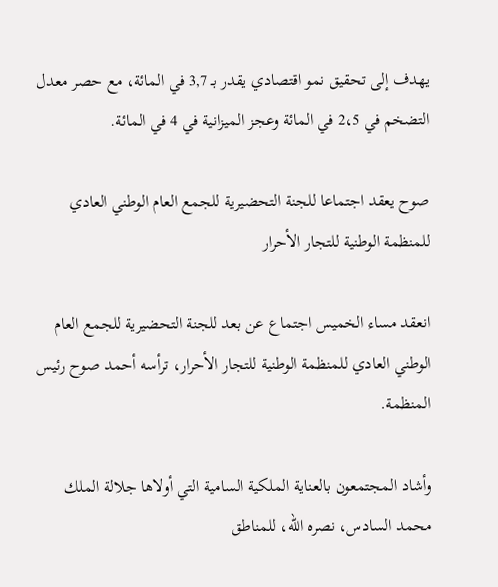يهدف إلى تحقيق نمو اقتصادي يقدر بـ 3,7 في المائة، مع حصر معدل التضخم في 2،5 في المائة وعجز الميزانية في 4 في المائة.

صوح يعقد اجتماعا للجنة التحضيرية للجمع العام الوطني العادي للمنظمة الوطنية للتجار الأحرار

انعقد مساء الخميس اجتماع عن بعد للجنة التحضيرية للجمع العام الوطني العادي للمنظمة الوطنية للتجار الأحرار، ترأسه أحمد صوح رئيس المنظمة.

وأشاد المجتمعون بالعناية الملكية السامية التي أولاها جلالة الملك محمد السادس، نصره الله، للمناطق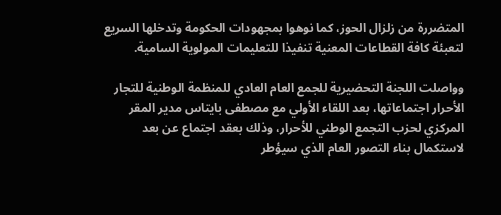المتضررة من زلزال الحوز، كما نوهوا بمجهودات الحكومة وتدخلها السريع لتعبئة كافة القطاعات المعنية تنفيذا للتعليمات المولوية السامية.

وواصلت اللجنة التحضيرية للجمع العام العادي للمنظمة الوطنية للتجار الأحرار اجتماعاتها، بعد اللقاء الأولي مع مصطفى بايتاس مدير المقر المركزي لحزب التجمع الوطني للأحرار، وذلك بعقد اجتماع عن بعد لاستكمال بناء التصور العام الذي سيؤطر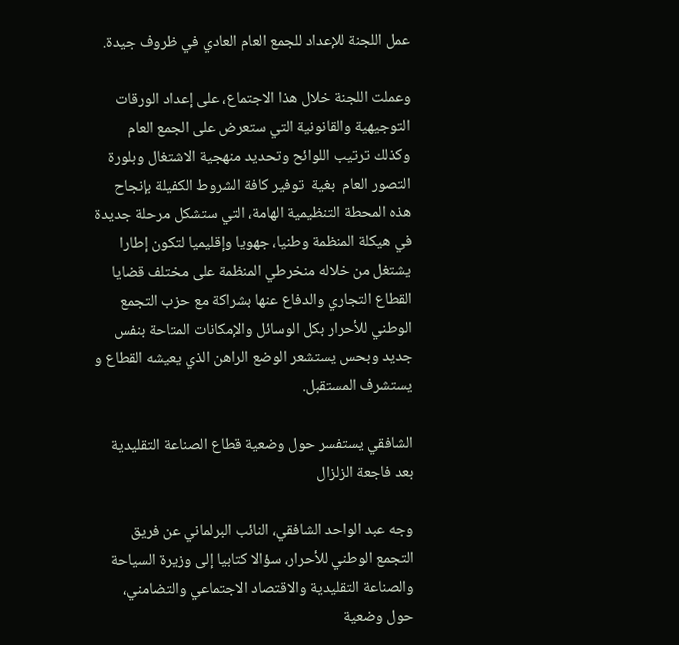عمل اللجنة للإعداد للجمع العام العادي في ظروف جيدة.

وعملت اللجنة خلال هذا الاجتماع، على إعداد الورقات التوجيهية والقانونية التي ستعرض على الجمع العام وكذلك ترتيب اللوائح وتحديد منهجية الاشتغال وبلورة التصور العام  بغية  توفير كافة الشروط الكفيلة بإنجاح هذه المحطة التنظيمية الهامة، التي ستشكل مرحلة جديدة في هيكلة المنظمة وطنيا، جهويا وإقليميا لتكون إطارا يشتغل من خلاله منخرطي المنظمة على مختلف قضايا القطاع التجاري والدفاع عنها بشراكة مع حزب التجمع الوطني للأحرار بكل الوسائل والإمكانات المتاحة بنفس جديد وبحس يستشعر الوضع الراهن الذي يعيشه القطاع و يستشرف المستقبل.

الشافقي يستفسر حول وضعية قطاع الصناعة التقليدية بعد فاجعة الزلزال

وجه عبد الواحد الشافقي، النائب البرلماني عن فريق التجمع الوطني للأحرار، سؤالا كتابيا إلى وزيرة السياحة والصناعة التقليدية والاقتصاد الاجتماعي والتضامني، حول وضعية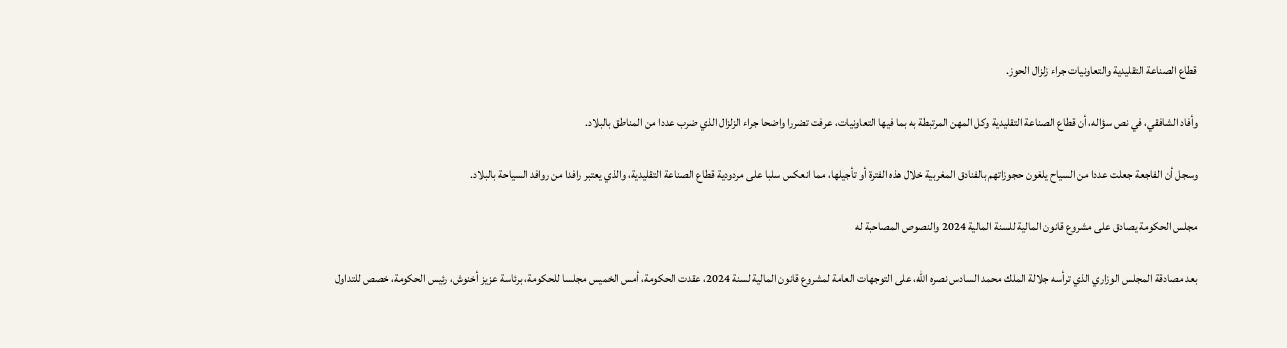قطاع الصناعة التقليدية والتعاونيات جراء زلزال الحوز.

وأفاد الشافقي، في نص سؤاله، أن قطاع الصناعة التقليدية وكل المهن المرتبطة به بما فيها التعاونيات، عرفت تضررا واضحا جراء الزلزال الذي ضرب عددا من المناطق بالبلاد.

وسجل أن الفاجعة جعلت عددا من السياح يلغون حجوزاتهم بالفنادق المغربية خلال هذه الفترة أو تأجيلها، مما انعكس سلبا على مردودية قطاع الصناعة التقليدية، والذي يعتبر رافدا من روافد السياحة بالبلاد.

مجلس الحكومة يصادق على مشروع قانون المالية للسنة المالية 2024 والنصوص المصاحبة له

بعد مصادقة المجلس الوزاري الذي ترأسه جلالة الملك محمد السادس نصره الله، على التوجهات العامة لمشروع قانون المالية لسنة 2024، عقدت الحكومة، أمس الخميس مجلسا للحكومة، برئاسة عزيز أخنوش، رئيس الحكومة، خصص للتداول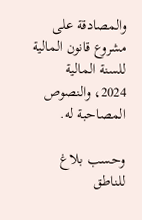والمصادقة على مشروع قانون المالية للسنة المالية 2024، والنصوص المصاحبة له.

وحسب بلاغ للناطق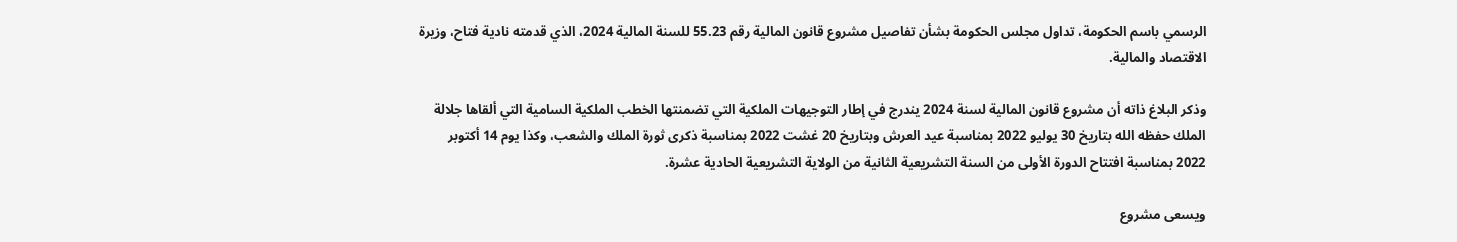الرسمي باسم الحكومة، تداول مجلس الحكومة بشأن تفاصيل مشروع قانون المالية رقم 55.23 للسنة المالية 2024، الذي قدمته نادية فتاح، وزيرة الاقتصاد والمالية.

وذكر البلاغ ذاته أن مشروع قانون المالية لسنة 2024 يندرج في إطار التوجيهات الملكية التي تضمنتها الخطب الملكية السامية التي ألقاها جلالة الملك حفظه الله بتاريخ 30 يوليو 2022 بمناسبة عيد العرش وبتاريخ 20 غشت 2022 بمناسبة ذكرى ثورة الملك والشعب، وكذا يوم 14 أكتوبر 2022 بمناسبة افتتاح الدورة الأولى من السنة التشريعية الثانية من الولاية التشريعية الحادية عشرة.

ويسعى مشروع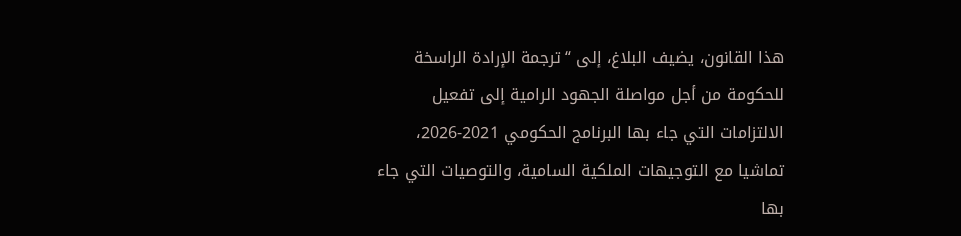هذا القانون، يضيف البلاغ، إلى “ترجمة الإرادة الراسخة للحكومة من أجل مواصلة الجهود الرامية إلى تفعيل الالتزامات التي جاء بها البرنامج الحكومي 2021-2026، تماشيا مع التوجيهات الملكية السامية، والتوصيات التي جاء بها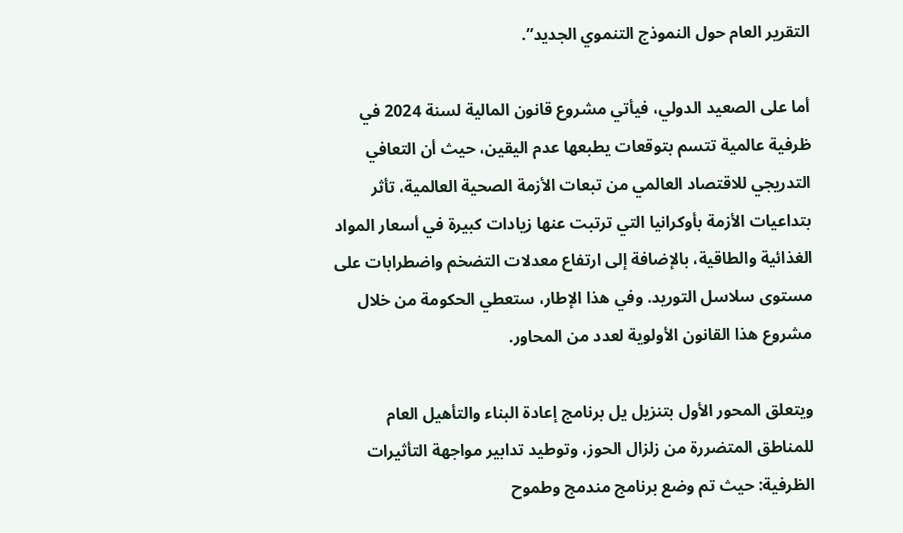التقرير العام حول النموذج التنموي الجديد”.

أما على الصعيد الدولي، فيأتي مشروع قانون المالية لسنة 2024 في ظرفية عالمية تتسم بتوقعات يطبعها عدم اليقين، حيث أن التعافي التدريجي للاقتصاد العالمي من تبعات الأزمة الصحية العالمية، تأثر بتداعيات الأزمة بأوكرانيا التي ترتبت عنها زيادات كبيرة في أسعار المواد الغذائية والطاقية، بالإضافة إلى ارتفاع معدلات التضخم واضطرابات على مستوى سلاسل التوريد. وفي هذا الإطار، ستعطي الحكومة من خلال مشروع هذا القانون الأولوية لعدد من المحاور.

ويتعلق المحور الأول بتنزيل يل برنامج إعادة البناء والتأهيل العام للمناطق المتضررة من زلزال الحوز، وتوطيد تدابير مواجهة التأثيرات الظرفية: حيث تم وضع برنامج مندمج وطموح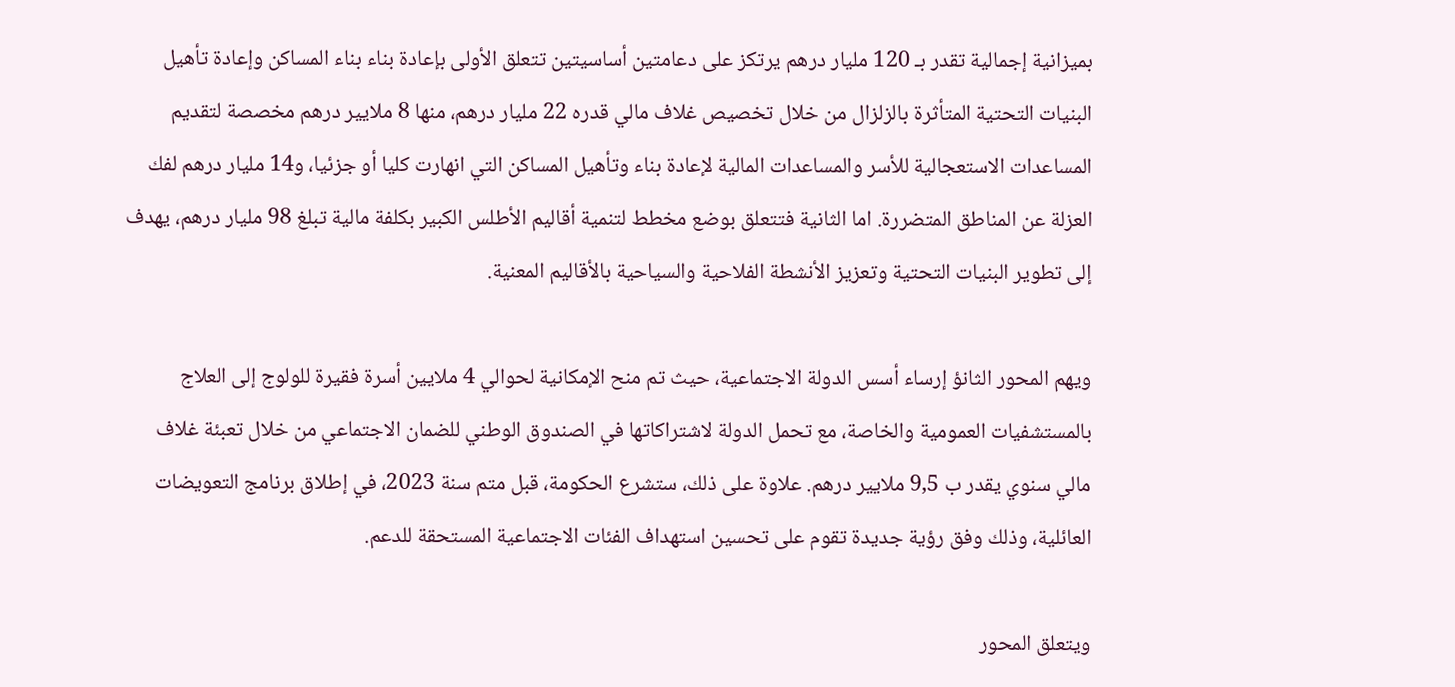بميزانية إجمالية تقدر بـ 120 مليار درهم يرتكز على دعامتين أساسيتين تتعلق الأولى بإعادة بناء بناء المساكن وإعادة تأهيل البنيات التحتية المتأثرة بالزلزال من خلال تخصيص غلاف مالي قدره 22 مليار درهم، منها 8 ملايير درهم مخصصة لتقديم المساعدات الاستعجالية للأسر والمساعدات المالية لإعادة بناء وتأهيل المساكن التي انهارت كليا أو جزئيا، و14 مليار درهم لفك العزلة عن المناطق المتضررة. اما الثانية فتتعلق بوضع مخطط لتنمية أقاليم الأطلس الكبير بكلفة مالية تبلغ 98 مليار درهم، يهدف إلى تطوير البنيات التحتية وتعزيز الأنشطة الفلاحية والسياحية بالأقاليم المعنية.

ويهم المحور الثانؤ إرساء أسس الدولة الاجتماعية، حيث تم منح الإمكانية لحوالي 4 ملايين أسرة فقيرة للولوج إلى العلاج بالمستشفيات العمومية والخاصة، مع تحمل الدولة لاشتراكاتها في الصندوق الوطني للضمان الاجتماعي من خلال تعبئة غلاف مالي سنوي يقدر ب 9,5 ملايير درهم. علاوة على ذلك، ستشرع الحكومة، قبل متم سنة 2023، في إطلاق برنامج التعويضات العائلية، وذلك وفق رؤية جديدة تقوم على تحسين استهداف الفئات الاجتماعية المستحقة للدعم.

ويتعلق المحور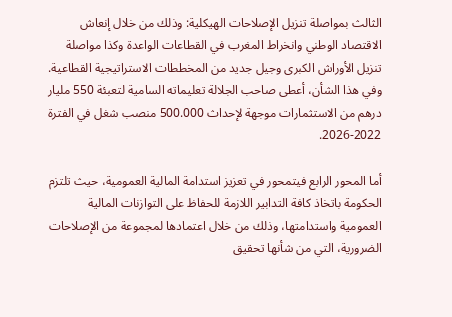الثالث بمواصلة تنزيل الإصلاحات الهيكلية: وذلك من خلال إنعاش الاقتصاد الوطني وانخراط المغرب في القطاعات الواعدة وكذا مواصلة تنزيل الأوراش الكبرى وجيل جديد من المخططات الاستراتيجية القطاعية.  وفي هذا الشأن، أعطى صاحب الجلالة تعليماته السامية لتعبئة 550 مليار درهم من الاستثمارات موجهة لإحداث 500.000 منصب شغل في الفترة 2022-2026.

أما المحور الرابع فيتمحور في تعزيز استدامة المالية العمومية، حيث تلتزم الحكومة باتخاذ كافة التدابير اللازمة للحفاظ على التوازنات المالية العمومية واستدامتها، وذلك من خلال اعتمادها لمجموعة من الإصلاحات الضرورية، التي من شأنها تحقيق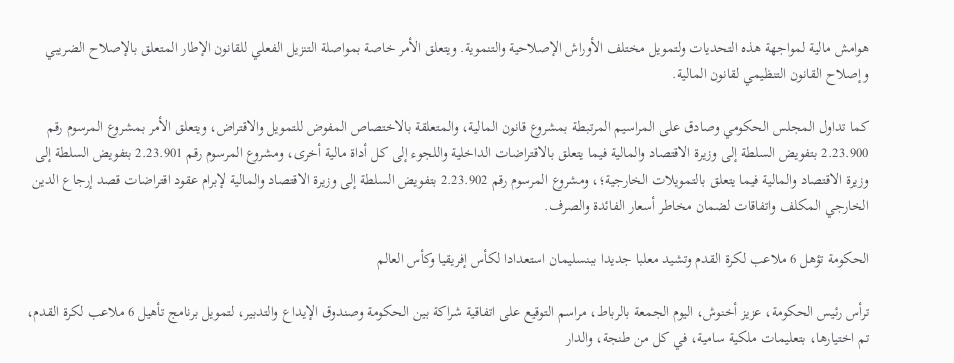هوامش مالية لمواجهة هذه التحديات ولتمويل مختلف الأوراش الإصلاحية والتنموية. ويتعلق الأمر خاصة بمواصلة التنزيل الفعلي للقانون الإطار المتعلق بالإصلاح الضريبي وإصلاح القانون التنظيمي لقانون المالية.

كما تداول المجلس الحكومي وصادق على المراسيم المرتبطة بمشروع قانون المالية، والمتعلقة بالاختصاص المفوض للتمويل والاقتراض، ويتعلق الأمر بمشروع المرسوم رقم 2.23.900 بتفويض السلطة إلى وزيرة الاقتصاد والمالية فيما يتعلق بالاقتراضات الداخلية واللجوء إلى كل أداة مالية أخرى، ومشروع المرسوم رقم 2.23.901 بتفويض السلطة إلى وزيرة الاقتصاد والمالية فيما يتعلق بالتمويلات الخارجية؛، ومشروع المرسوم رقم 2.23.902 بتفويض السلطة إلى وزيرة الاقتصاد والمالية لإبرام عقود اقتراضات قصد إرجاع الدين الخارجي المكلف واتفاقات لضمان مخاطر أسعار الفائدة والصرف.

الحكومة تؤهل 6 ملاعب لكرة القدم وتشيد معلبا جديدا ببنسليمان استعدادا لكأس إفريقيا وكأس العالم

ترأس رئيس الحكومة، عزيز أخنوش، اليوم الجمعة بالرباط، مراسم التوقيع على اتفاقية شراكة بين الحكومة وصندوق الإيداع والتدبير، لتمويل برنامج تأهيل 6 ملاعب لكرة القدم، تم اختيارها، بتعليمات ملكية سامية، في كل من طنجة، والدار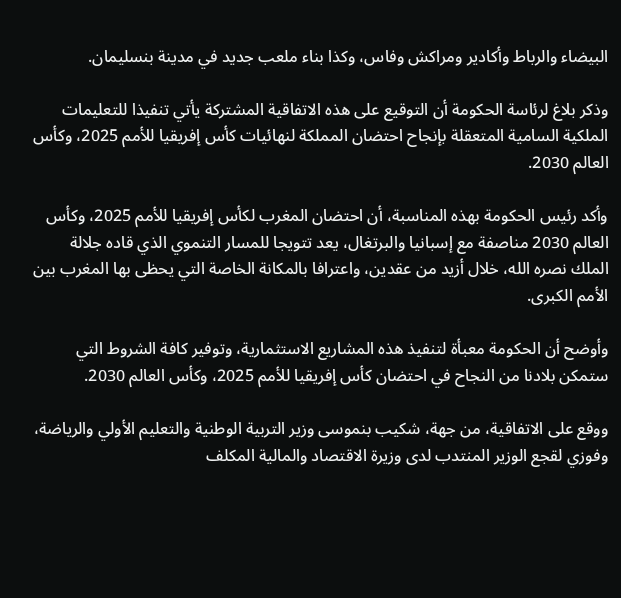البيضاء والرباط وأكادير ومراكش وفاس، وكذا بناء ملعب جديد في مدينة بنسليمان.

وذكر بلاغ لرئاسة الحكومة أن التوقيع على هذه الاتفاقية المشتركة يأتي تنفيذا للتعليمات الملكية السامية المتعقلة بإنجاح احتضان المملكة لنهائيات كأس إفريقيا للأمم 2025، وكأس العالم 2030.

وأكد رئيس الحكومة بهذه المناسبة، أن احتضان المغرب لكأس إفريقيا للأمم 2025، وكأس العالم 2030 مناصفة مع إسبانيا والبرتغال، يعد تتويجا للمسار التنموي الذي قاده جلالة الملك نصره الله، خلال أزيد من عقدين، واعترافا بالمكانة الخاصة التي يحظى بها المغرب بين الأمم الكبرى.

وأوضح أن الحكومة معبأة لتنفيذ هذه المشاريع الاستثمارية، وتوفير كافة الشروط التي ستمكن بلادنا من النجاح في احتضان كأس إفريقيا للأمم 2025، وكأس العالم 2030.

ووقع على الاتفاقية، من جهة، شكيب بنموسى وزير التربية الوطنية والتعليم الأولي والرياضة، وفوزي لقجع الوزير المنتدب لدى وزيرة الاقتصاد والمالية المكلف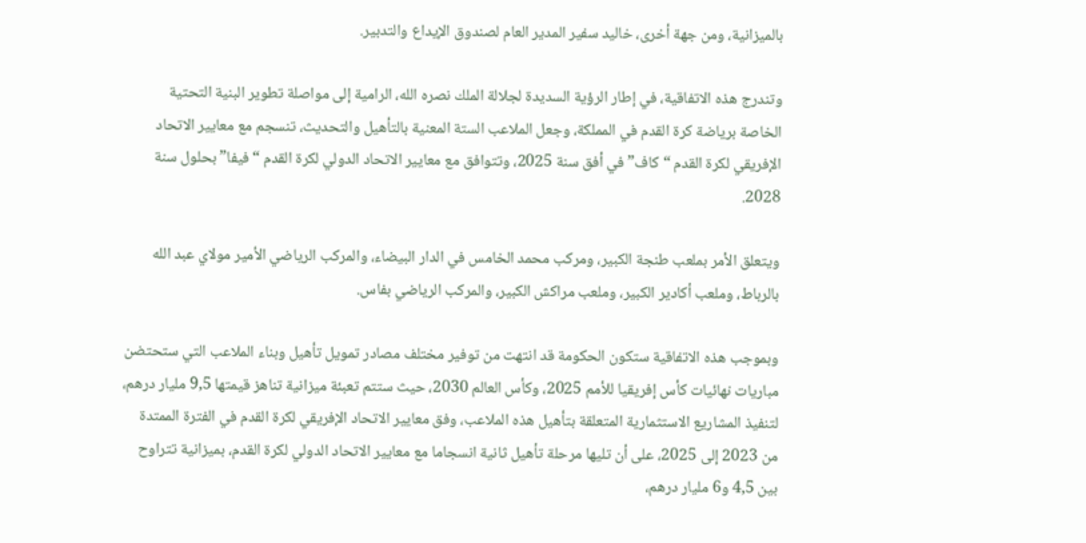بالميزانية، ومن جهة أخرى، خاليد سفير المدير العام لصندوق الإيداع والتدبير.

وتندرج هذه الاتفاقية، في إطار الرؤية السديدة لجلالة الملك نصره الله، الرامية إلى مواصلة تطوير البنية التحتية الخاصة برياضة كرة القدم في المملكة، وجعل الملاعب الستة المعنية بالتأهيل والتحديث، تنسجم مع معايير الاتحاد الإفريقي لكرة القدم “كاف” في أفق سنة 2025، وتتوافق مع معايير الاتحاد الدولي لكرة القدم “فيفا” بحلول سنة 2028.

ويتعلق الأمر بملعب طنجة الكبير، ومركب محمد الخامس في الدار البيضاء، والمركب الرياضي الأمير مولاي عبد الله بالرباط، وملعب أكادير الكبير، وملعب مراكش الكبير، والمركب الرياضي بفاس.

وبموجب هذه الاتفاقية ستكون الحكومة قد انتهت من توفير مختلف مصادر تمويل تأهيل وبناء الملاعب التي ستحتضن مباريات نهائيات كأس إفريقيا للأمم 2025، وكأس العالم 2030، حيث ستتم تعبئة ميزانية تناهز قيمتها 9,5 مليار درهم، لتنفيذ المشاريع الاستثمارية المتعلقة بتأهيل هذه الملاعب، وفق معايير الاتحاد الإفريقي لكرة القدم في الفترة الممتدة من 2023 إلى 2025، على أن تليها مرحلة تأهيل ثانية انسجاما مع معايير الاتحاد الدولي لكرة القدم، بميزانية تتراوح بين 4,5 و6 مليار درهم،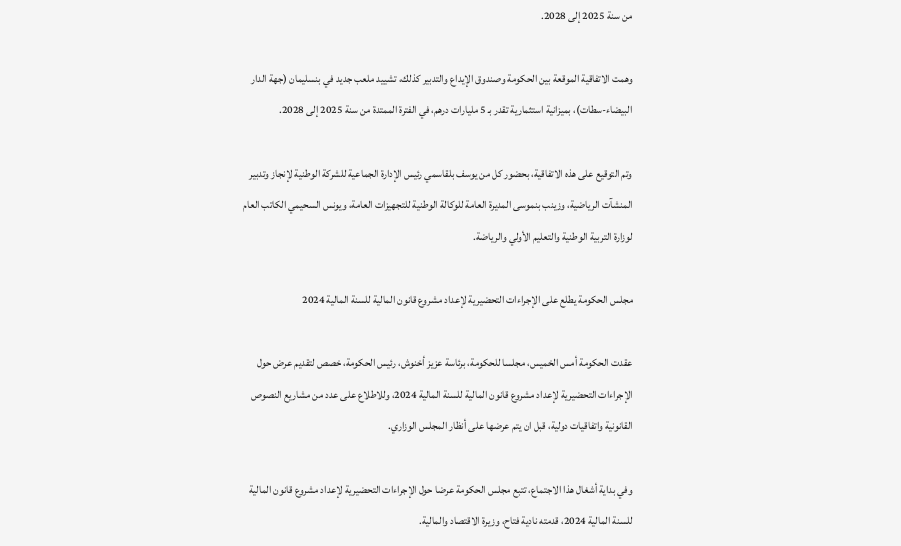من سنة 2025 إلى 2028.

وهمت الاتفاقية الموقعة بين الحكومة وصندوق الإيداع والتدبير كذلك، تشييد ملعب جديد في بنسليمان (جهة الدار البيضاء-سطات)، بميزانية استثمارية تقدر بـ 5 مليارات درهم، في الفترة الممتدة من سنة 2025 إلى 2028.

وتم التوقيع على هذه الاتفاقية، بحضور كل من يوسف بلقاسمي رئيس الإدارة الجماعية للشركة الوطنية لإنجاز وتدبير المنشآت الرياضية، وزينب بنموسى المديرة العامة للوكالة الوطنية للتجهيزات العامة، ويونس السحيمي الكاتب العام لوزارة التربية الوطنية والتعليم الأولي والرياضة.

مجلس الحكومة يطلع على الإجراءات التحضيرية لإعداد مشروع قانون المالية للسنة المالية 2024

عقدت الحكومة أمس الخميس، مجلسا للحكومة، برئاسة عزيز أخنوش، رئيس الحكومة، خصص لتقديم عرض حول الإجراءات التحضيرية لإعداد مشروع قانون المالية للسنة المالية 2024، وللاطلاع على عدد من مشاريع النصوص القانونية واتفاقيات دولية، قبل ان يتم عرضها على أنظار المجلس الوزاري.

وفي بداية أشغال هذا الاجتماع، تتبع مجلس الحكومة عرضا حول الإجراءات التحضيرية لإعداد مشروع قانون المالية للسنة المالية 2024، قدمته نادية فتاح، وزيرة الاقتصاد والمالية.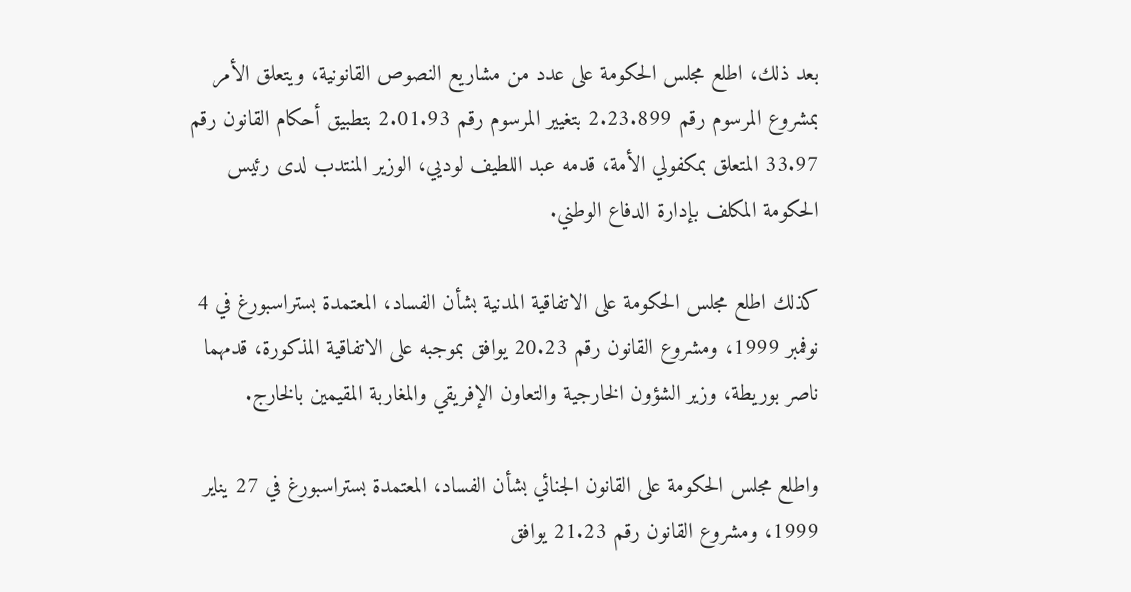بعد ذلك، اطلع مجلس الحكومة على عدد من مشاريع النصوص القانونية، ويتعلق الأمر بمشروع المرسوم رقم 2.23.899 بتغيير المرسوم رقم 2.01.93 بتطبيق أحكام القانون رقم 33.97 المتعلق بمكفولي الأمة، قدمه عبد اللطيف لوديي، الوزير المنتدب لدى رئيس الحكومة المكلف بإدارة الدفاع الوطني.

كذلك اطلع مجلس الحكومة على الاتفاقية المدنية بشأن الفساد، المعتمدة بستراسبورغ في 4 نوفمبر 1999، ومشروع القانون رقم 20.23 يوافق بموجبه على الاتفاقية المذكورة، قدمهما ناصر بوريطة، وزير الشؤون الخارجية والتعاون الإفريقي والمغاربة المقيمين بالخارج.

واطلع مجلس الحكومة على القانون الجنائي بشأن الفساد، المعتمدة بستراسبورغ في 27 يناير 1999، ومشروع القانون رقم 21.23 يوافق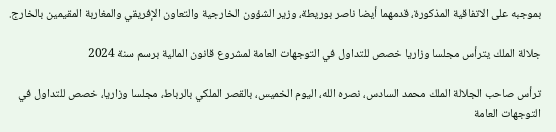بموجبه على الاتفاقية المذكورة، قدمهما أيضا ناصر بوريطة، وزير الشؤون الخارجية والتعاون الإفريقي والمغاربة المقيمين بالخارج.

جلالة الملك يترأس مجلسا وزاريا خصص للتداول في التوجهات العامة لمشروع قانون المالية برسم سنة 2024

ترأس صاحب الجلالة الملك محمد السادس، نصره الله، اليوم الخميس، بالقصر الملكي بالرباط، مجلسا وزاريا، خصص للتداول في التوجهات العامة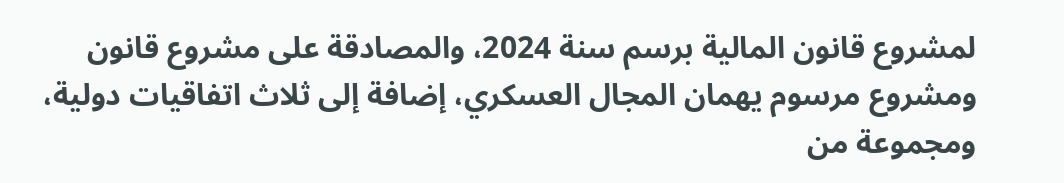لمشروع قانون المالية برسم سنة 2024، والمصادقة على مشروع قانون ومشروع مرسوم يهمان المجال العسكري، إضافة إلى ثلاث اتفاقيات دولية، ومجموعة من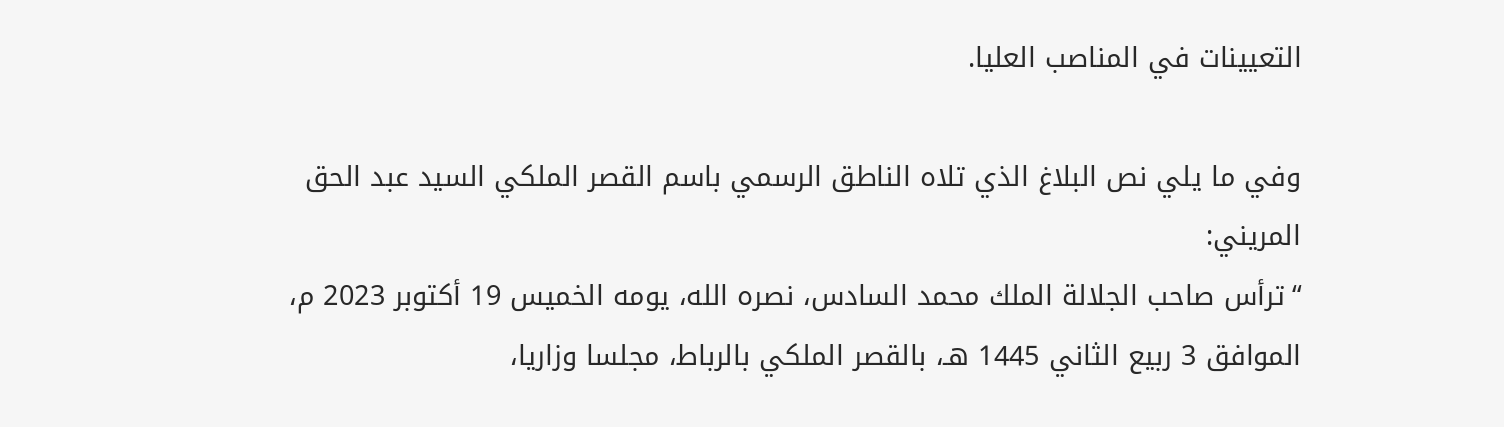التعيينات في المناصب العليا.

وفي ما يلي نص البلاغ الذي تلاه الناطق الرسمي باسم القصر الملكي السيد عبد الحق المريني:
“ترأس صاحب الجلالة الملك محمد السادس، نصره الله، يومه الخميس 19 أكتوبر 2023 م، الموافق 3 ربيع الثاني 1445 هـ، بالقصر الملكي بالرباط، مجلسا وزاريا،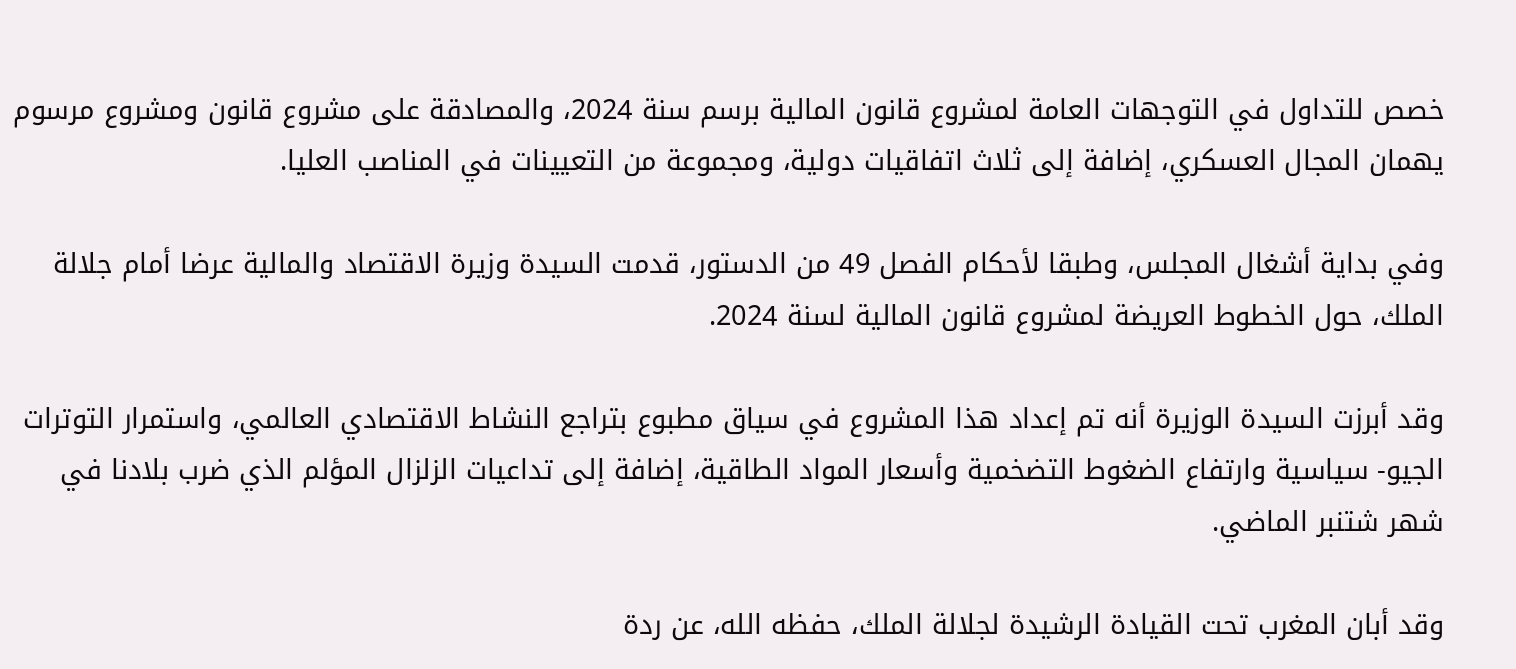خصص للتداول في التوجهات العامة لمشروع قانون المالية برسم سنة 2024، والمصادقة على مشروع قانون ومشروع مرسوم يهمان المجال العسكري، إضافة إلى ثلاث اتفاقيات دولية، ومجموعة من التعيينات في المناصب العليا.

وفي بداية أشغال المجلس، وطبقا لأحكام الفصل 49 من الدستور، قدمت السيدة وزيرة الاقتصاد والمالية عرضا أمام جلالة الملك، حول الخطوط العريضة لمشروع قانون المالية لسنة 2024.

وقد أبرزت السيدة الوزيرة أنه تم إعداد هذا المشروع في سياق مطبوع بتراجع النشاط الاقتصادي العالمي، واستمرار التوترات الجيو- سياسية وارتفاع الضغوط التضخمية وأسعار المواد الطاقية، إضافة إلى تداعيات الزلزال المؤلم الذي ضرب بلادنا في شهر شتنبر الماضي.

وقد أبان المغرب تحت القيادة الرشيدة لجلالة الملك، حفظه الله، عن ردة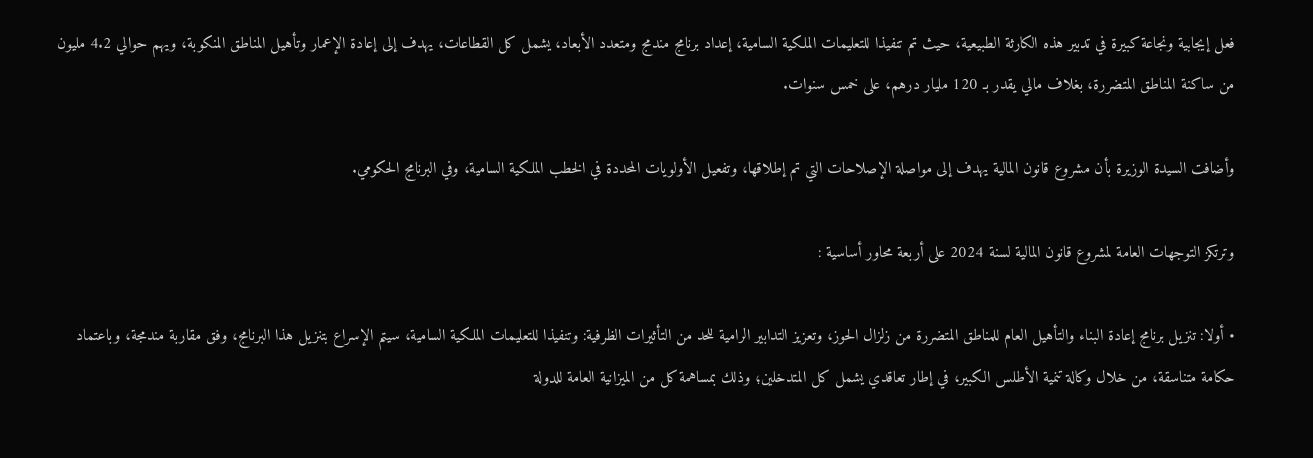فعل إيجابية ونجاعة كبيرة في تدبير هذه الكارثة الطبيعية، حيث تم تنفيذا للتعليمات الملكية السامية، إعداد برنامج مندمج ومتعدد الأبعاد، يشمل كل القطاعات، يهدف إلى إعادة الإعمار وتأهيل المناطق المنكوبة، ويهم حوالي 4.2 مليون من ساكنة المناطق المتضررة، بغلاف مالي يقدر بـ 120 مليار درهم، على خمس سنوات.

وأضافت السيدة الوزيرة بأن مشروع قانون المالية يهدف إلى مواصلة الإصلاحات التي تم إطلاقها، وتفعيل الأولويات المحددة في الخطب الملكية السامية، وفي البرنامج الحكومي.

وترتكز التوجهات العامة لمشروع قانون المالية لسنة 2024 على أربعة محاور أساسية :

• أولا: تنزيل برنامج إعادة البناء والتأهيل العام للمناطق المتضررة من زلزال الحوز، وتعزيز التدابير الرامية للحد من التأثيرات الظرفية: وتنفيذا للتعليمات الملكية السامية، سيتم الإسراع بتنزيل هذا البرنامج، وفق مقاربة مندمجة، وباعتماد حكامة متناسقة، من خلال وكالة تنمية الأطلس الكبير، في إطار تعاقدي يشمل كل المتدخلين؛ وذلك بمساهمة كل من الميزانية العامة للدولة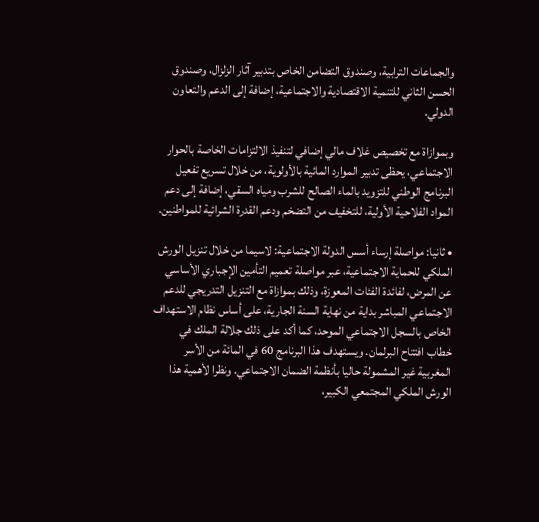والجماعات الترابية، وصندوق التضامن الخاص بتدبير آثار الزلزال، وصندوق الحسن الثاني للتنمية الاقتصادية والاجتماعية، إضافة إلى الدعم والتعاون الدولي.

وبموازاة مع تخصيص غلاف مالي إضافي لتنفيذ الالتزامات الخاصة بالحوار الاجتماعي، يحظى تدبير الموارد المائية بالأولوية، من خلال تسريع تفعيل البرنامج الوطني للتزويد بالماء الصالح للشرب ومياه السقي، إضافة إلى دعم المواد الفلاحية الأولية، للتخفيف من التضخم ودعم القدرة الشرائية للمواطنين.

• ثانيا: مواصلة إرساء أسس الدولة الاجتماعية: لاسيما من خلال تنزيل الورش الملكي للحماية الاجتماعية، عبر مواصلة تعميم التأمين الإجباري الأساسي عن المرض، لفائدة الفئات المعوزة، وذلك بموازاة مع التنزيل التدريجي للدعم الاجتماعي المباشر بداية من نهاية السنة الجارية، على أساس نظام الاستهداف الخاص بالسجل الاجتماعي الموحد، كما أكد على ذلك جلالة الملك في خطاب افتتاح البرلمان. ويستهدف هذا البرنامج 60 في المائة من الأسر المغربية غير المشمولة حاليا بأنظمة الضمان الاجتماعي. ونظرا لأهمية هذا الورش الملكي المجتمعي الكبير،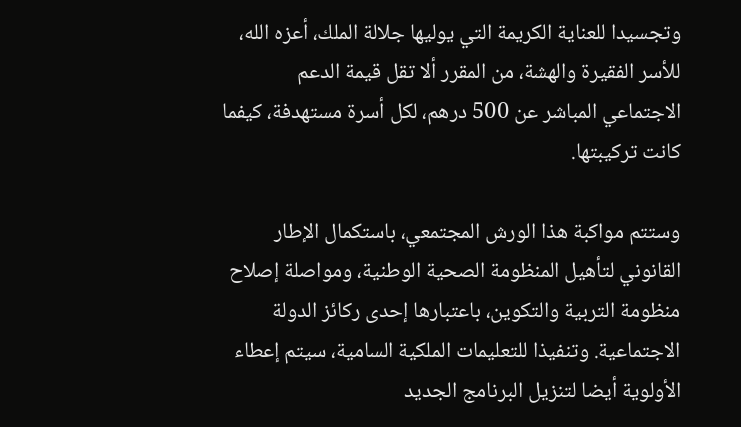وتجسيدا للعناية الكريمة التي يوليها جلالة الملك، أعزه الله، للأسر الفقيرة والهشة، من المقرر ألا تقل قيمة الدعم الاجتماعي المباشر عن 500 درهم، لكل أسرة مستهدفة، كيفما كانت تركيبتها.

وستتم مواكبة هذا الورش المجتمعي، باستكمال الإطار القانوني لتأهيل المنظومة الصحية الوطنية، ومواصلة إصلاح منظومة التربية والتكوين، باعتبارها إحدى ركائز الدولة الاجتماعية. وتنفيذا للتعليمات الملكية السامية، سيتم إعطاء الأولوية أيضا لتنزيل البرنامج الجديد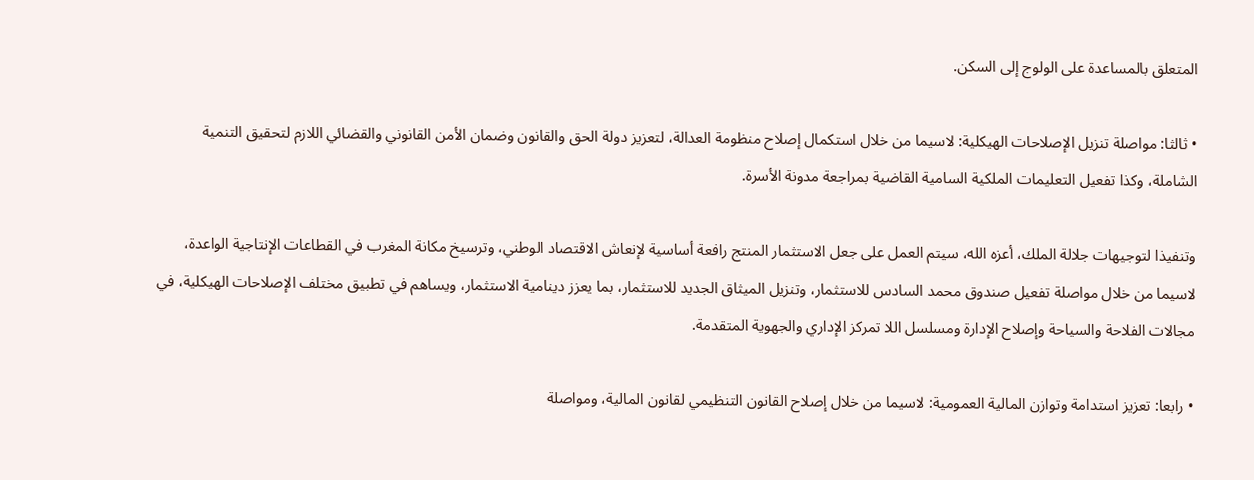المتعلق بالمساعدة على الولوج إلى السكن.

• ثالثا: مواصلة تنزيل الإصلاحات الهيكلية: لاسيما من خلال استكمال إصلاح منظومة العدالة، لتعزيز دولة الحق والقانون وضمان الأمن القانوني والقضائي اللازم لتحقيق التنمية الشاملة، وكذا تفعيل التعليمات الملكية السامية القاضية بمراجعة مدونة الأسرة.

وتنفيذا لتوجيهات جلالة الملك، أعزه الله، سيتم العمل على جعل الاستثمار المنتج رافعة أساسية لإنعاش الاقتصاد الوطني، وترسيخ مكانة المغرب في القطاعات الإنتاجية الواعدة، لاسيما من خلال مواصلة تفعيل صندوق محمد السادس للاستثمار، وتنزيل الميثاق الجديد للاستثمار، بما يعزز دينامية الاستثمار، ويساهم في تطبيق مختلف الإصلاحات الهيكلية، في مجالات الفلاحة والسياحة وإصلاح الإدارة ومسلسل اللا تمركز الإداري والجهوية المتقدمة.

• رابعا: تعزيز استدامة وتوازن المالية العمومية: لاسيما من خلال إصلاح القانون التنظيمي لقانون المالية، ومواصلة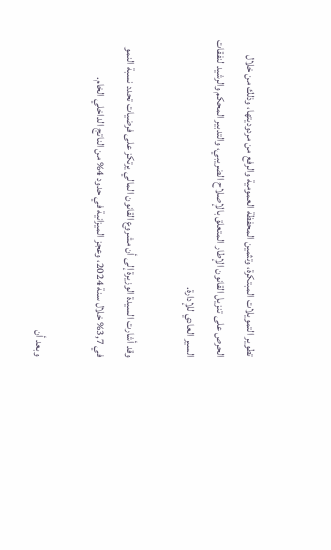تطوير التمويلات المبتكرة، وتثمين المحفظة العمومية والرفع من مردوديتها، وذلك من خلال الحرص على تنزيل القانون الإطار المتعلق بالإصلاح الضريبي، والتدبير المحكم والرشيد لنفقات السير العادي للإدارة.

وقد أشارت السيدة الوزيرة إلى أن مشروع القانون المالي يرتكز على فرضيات تحدد نسبة النمو في 3,7% خلال سنة 2024، وعجز الميزانية في حدود 4% من الناتج الداخلي الخام.

وبعد أن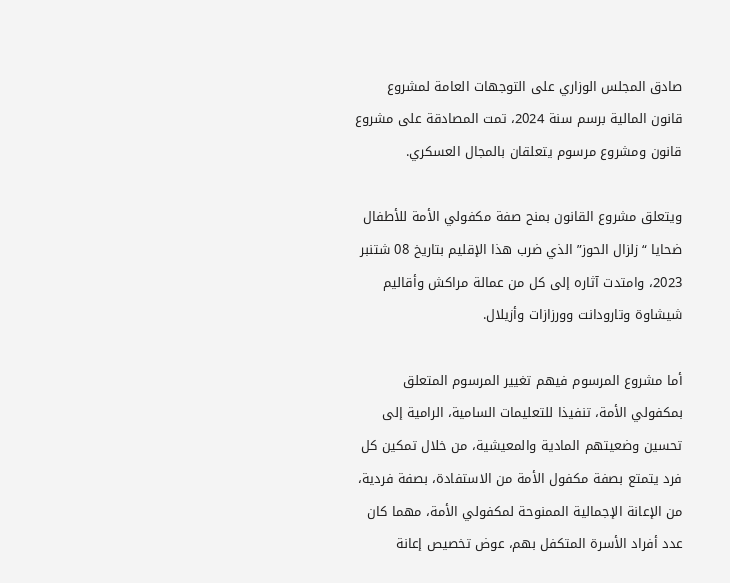صادق المجلس الوزاري على التوجهات العامة لمشروع قانون المالية برسم سنة 2024، تمت المصادقة على مشروع قانون ومشروع مرسوم يتعلقان بالمجال العسكري.

ويتعلق مشروع القانون بمنح صفة مكفولي الأمة للأطفال ضحايا “زلزال الحوز” الذي ضرب هذا الإقليم بتاريخ 08 شتنبر 2023، وامتدت آثاره إلى كل من عمالة مراكش وأقاليم شيشاوة وتارودانت وورزازات وأزيلال.

أما مشروع المرسوم فيهم تغيير المرسوم المتعلق بمكفولي الأمة، تنفيذا للتعليمات السامية، الرامية إلى تحسين وضعيتهم المادية والمعيشية، من خلال تمكين كل فرد يتمتع بصفة مكفول الأمة من الاستفادة، بصفة فردية، من الإعانة الإجمالية الممنوحة لمكفولي الأمة، مهما كان عدد أفراد الأسرة المتكفل بهم، عوض تخصيص إعانة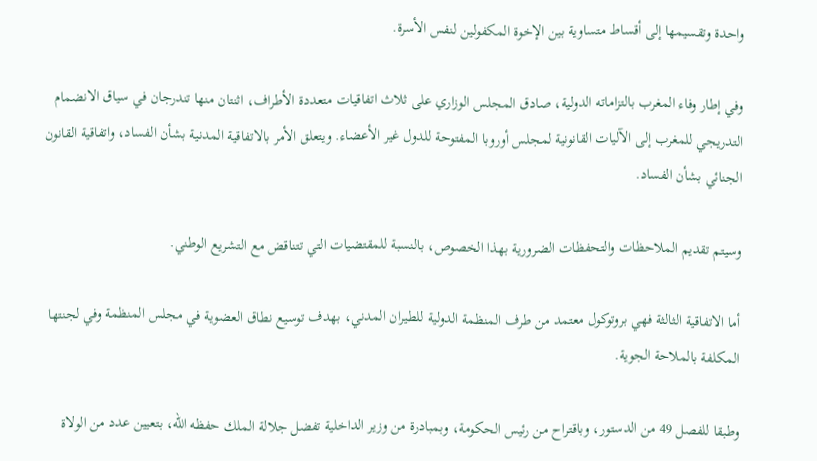واحدة وتقسيمها إلى أقساط متساوية بين الإخوة المكفولين لنفس الأسرة.

وفي إطار وفاء المغرب بالتزاماته الدولية، صادق المجلس الوزاري على ثلاث اتفاقيات متعددة الأطراف، اثنتان منها تندرجان في سياق الانضمام التدريجي للمغرب إلى الآليات القانونية لمجلس أوروبا المفتوحة للدول غير الأعضاء. ويتعلق الأمر بالاتفاقية المدنية بشأن الفساد، واتفاقية القانون الجنائي بشأن الفساد.

وسيتم تقديم الملاحظات والتحفظات الضرورية بهذا الخصوص، بالنسبة للمقتضيات التي تتناقض مع التشريع الوطني.

أما الاتفاقية الثالثة فهي بروتوكول معتمد من طرف المنظمة الدولية للطيران المدني، بهدف توسيع نطاق العضوية في مجلس المنظمة وفي لجنتها المكلفة بالملاحة الجوية.

وطبقا للفصل 49 من الدستور، وباقتراح من رئيس الحكومة، وبمبادرة من وزير الداخلية تفضل جلالة الملك حفظه الله، بتعيين عدد من الولاة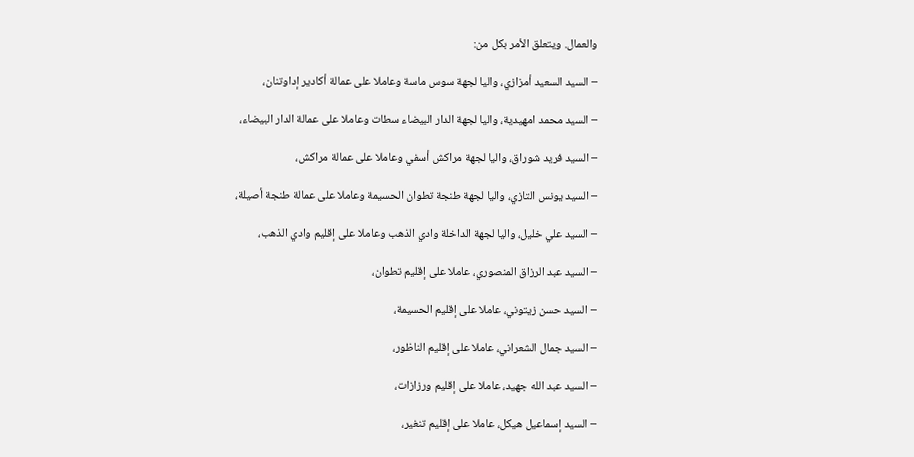والعمال. ويتعلق الأمر بكل من:

– السيد السعيد أمزازي، واليا لجهة سوس ماسة وعاملا على عمالة أكادير إداوتنان،

– السيد محمد امهيدية، واليا لجهة الدار البيضاء سطات وعاملا على عمالة الدار البيضاء،

– السيد فريد شوراق، واليا لجهة مراكش أسفي وعاملا على عمالة مراكش،

– السيد يونس التازي، واليا لجهة طنجة تطوان الحسيمة وعاملا على عمالة طنجة أصيلة،

– السيد علي خليل، واليا لجهة الداخلة وادي الذهب وعاملا على إقليم وادي الذهب،

– السيد عبد الرزاق المنصوري، عاملا على إقليم تطوان،

– السيد حسن زيتوني، عاملا على إقليم الحسيمة،

– السيد جمال الشعراني، عاملا على إقليم الناظور،

– السيد عبد الله جهيد، عاملا على إقليم ورزازات،

– السيد إسماعيل هيكل، عاملا على إقليم تنغير،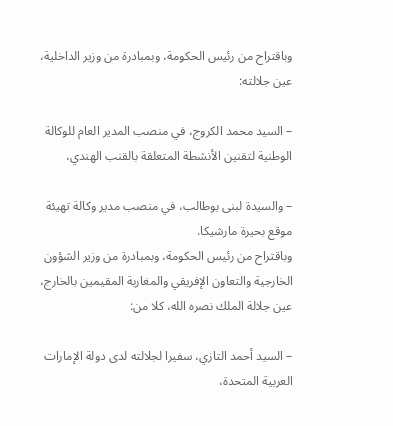وباقتراح من رئيس الحكومة، وبمبادرة من وزير الداخلية، عين جلالته:

– السيد محمد الكروج، في منصب المدير العام للوكالة الوطنية لتقنين الأنشطة المتعلقة بالقنب الهندي،

– والسيدة لبنى بوطالب، في منصب مدير وكالة تهيئة موقع بحيرة مارشيكا.
وباقتراح من رئيس الحكومة، وبمبادرة من وزير الشؤون الخارجية والتعاون الإفريقي والمغاربة المقيمين بالخارج، عين جلالة الملك نصره الله، كلا من:

– السيد أحمد التازي، سفيرا لجلالته لدى دولة الإمارات العربية المتحدة،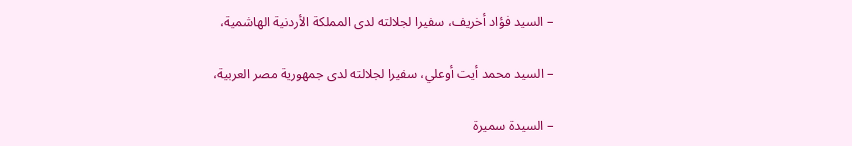– السيد فؤاد أخريف، سفيرا لجلالته لدى المملكة الأردنية الهاشمية،

– السيد محمد أيت أوعلي، سفيرا لجلالته لدى جمهورية مصر العربية،

– السيدة سميرة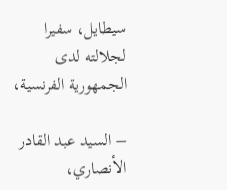سيطايل، سفيرا لجلالته لدى الجمهورية الفرنسية،

– السيد عبد القادر الأنصاري،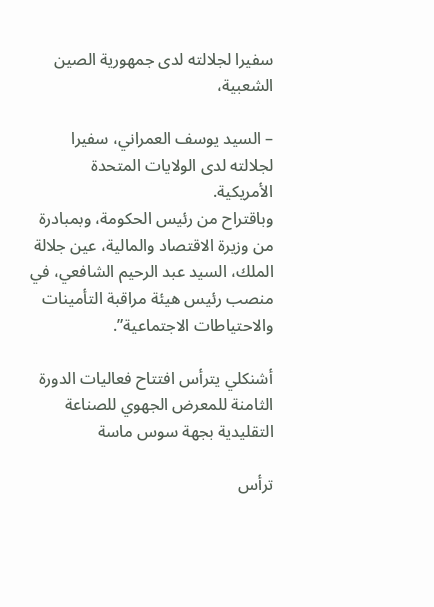سفيرا لجلالته لدى جمهورية الصين الشعبية،

– السيد يوسف العمراني، سفيرا لجلالته لدى الولايات المتحدة الأمريكية.
وباقتراح من رئيس الحكومة، وبمبادرة من وزيرة الاقتصاد والمالية، عين جلالة الملك، السيد عبد الرحيم الشافعي، في منصب رئيس هيئة مراقبة التأمينات والاحتياطات الاجتماعية”.

أشنكلي يترأس افتتاح فعاليات الدورة الثامنة للمعرض الجهوي للصناعة التقليدية بجهة سوس ماسة

ترأس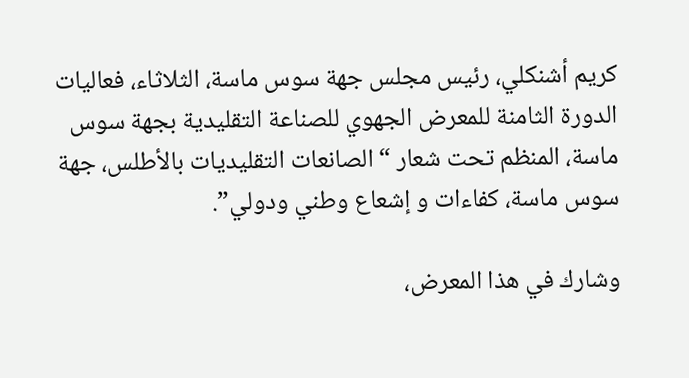كريم أشنكلي، رئيس مجلس جهة سوس ماسة، الثلاثاء، فعاليات الدورة الثامنة للمعرض الجهوي للصناعة التقليدية بجهة سوس ماسة، المنظم تحت شعار “الصانعات التقليديات بالأطلس، جهة سوس ماسة، كفاءات و إشعاع وطني ودولي”.

وشارك في هذا المعرض،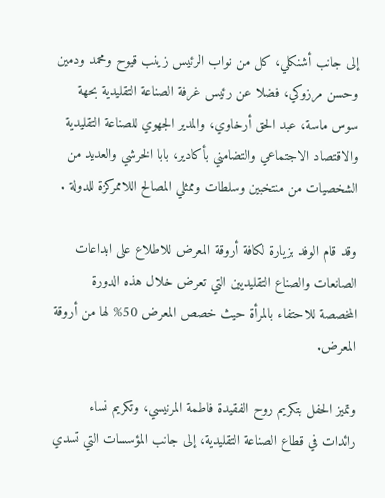إلى جانب أشنكلي، كل من نواب الرئيس زينب قيوح ومحمد ودمين وحسن مرزوكي، فضلا عن رئيس غرفة الصناعة التقليدية بحهة سوس ماسة، عبد الحق أرخاوي، والمدير الجهوي للصناعة التقليدية والاقتصاد الاجتماعي والتضامني بأكادير، بابا الخرشي والعديد من الشخصيات من منتخبين وسلطات وممثلي المصالح اللاممركزة للدولة .

وقد قام الوفد بزيارة لكافة أروقة المعرض للاطلاع على ابداعات الصانعات والصناع التقليديين التي تعرض خلال هذه الدورة المخصصة للاحتفاء بالمرأة حيث خصص المعرض 50% لها من أروقة المعرض.

وتميز الحفل بتكريم روح الفقيدة فاطمة المرنيسي، وتكريم نساء رائدات في قطاع الصناعة التقليدية، إلى جانب المؤسسات التي تسدي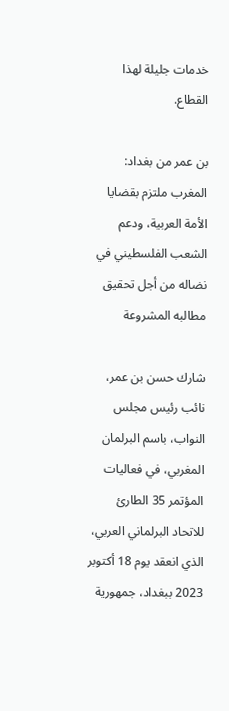خدمات جليلة لهذا القطاع.

بن عمر من بغداد: المغرب ملتزم بقضايا الأمة العربية، ودعم الشعب الفلسطيني في نضاله من أجل تحقيق مطالبه المشروعة

شارك حسن بن عمر، نائب رئيس مجلس النواب، باسم البرلمان المغربي، في فعاليات المؤتمر 35 الطارئ للاتحاد البرلماني العربي، الذي انعقد يوم 18 أكتوبر 2023 ببغداد، جمهورية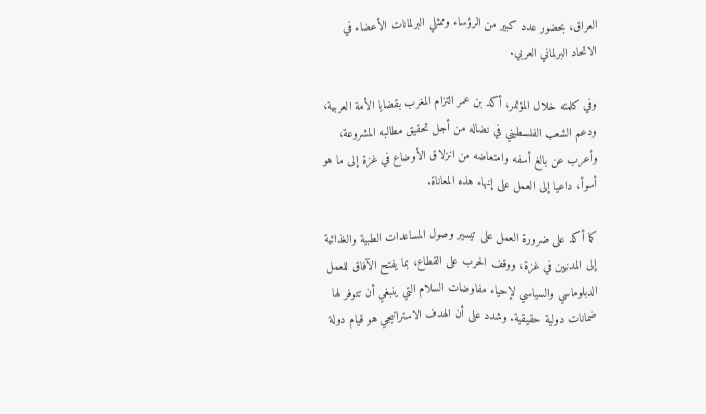العراق، بحضور عدد كبير من الرؤساء وممثلي البرلمانات الأعضاء في الاتحاد البرلماني العربي.

وفي كلمته خلال المؤتمر، أكد بن عمر التزام المغرب بقضايا الأمة العربية، ودعم الشعب الفلسطيني في نضاله من أجل تحقيق مطالبه المشروعة، وأعرب عن بالغ أسفه وامتعاضه من انزلاق الأوضاع في غزة إلى ما هو أسوأ، داعيا إلى العمل على إنهاء هذه المعاناة.

كما أكد على ضرورة العمل على تيسير وصول المساعدات الطبية والغذائية إلى المدنيين في غزة، ووقف الحرب على القطاع، بما يفتح الآفاق للعمل الدبلوماسي والسياسي لإحياء مفاوضات السلام التي ينبغي أن تتوفر لها ضمانات دولية حقيقية. وشدد على أن الهدف الاستراتيجي هو قيام دولة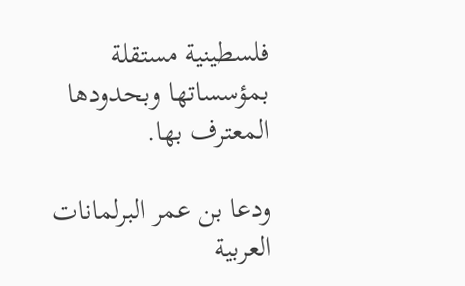فلسطينية مستقلة بمؤسساتها وبحدودها المعترف بها.

ودعا بن عمر البرلمانات العربية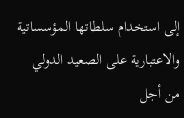إلى استخدام سلطاتها المؤسساتية والاعتبارية على الصعيد الدولي من أجل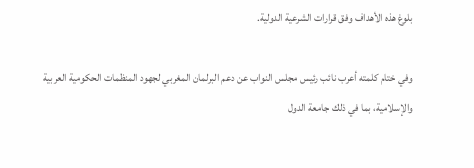بلوغ هذه الأهداف وفق قرارات الشرعية الدولية.

وفي ختام كلمته أعرب نائب رئيس مجلس النواب عن دعم البرلمان المغربي لجهود المنظمات الحكومية العربية والإسلامية، بما في ذلك جامعة الدول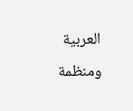العربية ومنظمة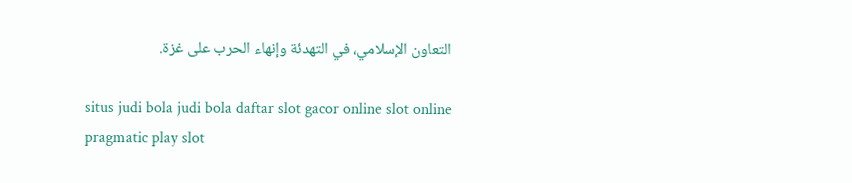التعاون الإسلامي، في التهدئة وإنهاء الحرب على غزة.

situs judi bola judi bola daftar slot gacor online slot online pragmatic play slot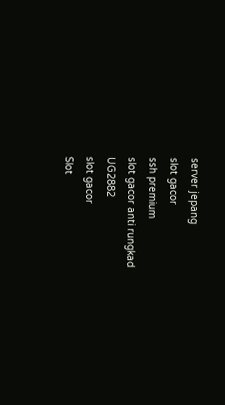server jepang
slot gacor
ssh premium
slot gacor anti rungkad
UG2882
slot gacor
Slot